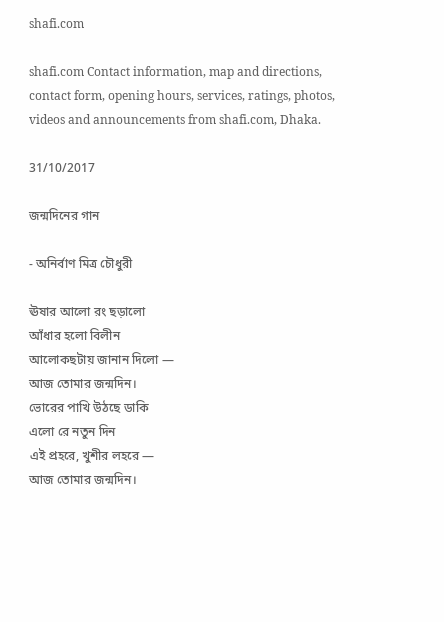shafi.com

shafi.com Contact information, map and directions, contact form, opening hours, services, ratings, photos, videos and announcements from shafi.com, Dhaka.

31/10/2017

জন্মদিনের গান

- অনির্বাণ মিত্র চৌধুরী

ঊষার আলো রং ছড়ালো
আঁধার হলো বিলীন
আলোকছটায় জানান দিলো —
আজ তোমার জন্মদিন।
ভোরের পাখি উঠছে ডাকি
এলো রে নতুন দিন
এই প্রহরে, খুশীর লহরে —
আজ তোমার জন্মদিন।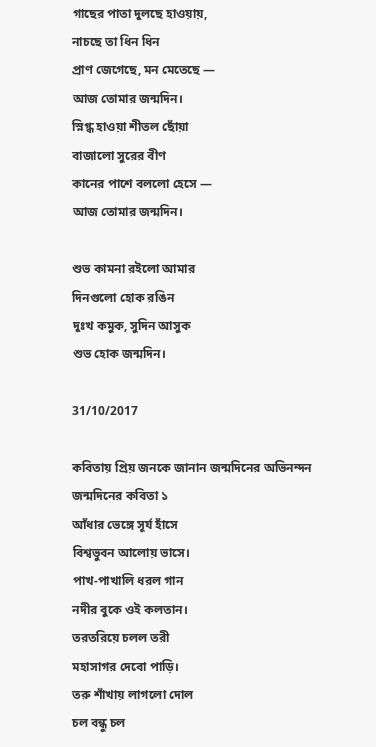গাছের পাতা দুলছে হাওয়ায়,
নাচছে তা ধিন ধিন
প্রাণ জেগেছে, মন মেতেছে —
আজ তোমার জন্মদিন।
স্নিগ্ধ হাওয়া শীতল ছোঁয়া
বাজালো সুরের বীণ
কানের পাশে বললো হেসে —
আজ তোমার জন্মদিন।

শুভ কামনা রইলো আমার
দিনগুলো হোক রঙিন
দুঃখ কমুক, সুদিন আসুক
শুভ হোক জন্মদিন।

31/10/2017

কবিতায় প্রিয় জনকে জানান জন্মদিনের অভিনন্দন
জন্মদিনের কবিতা ১
আঁধার ভেঙ্গে সূর্য হাঁসে
বিশ্বভুবন আলোয় ভাসে।
পাখ-পাখালি ধরল গান
নদীর বুকে ওই কলতান।
তরতরিয়ে চলল তরী
মহাসাগর দেবো পাড়ি।
তরু শাঁখায় লাগলো দোল
চল বন্ধু চল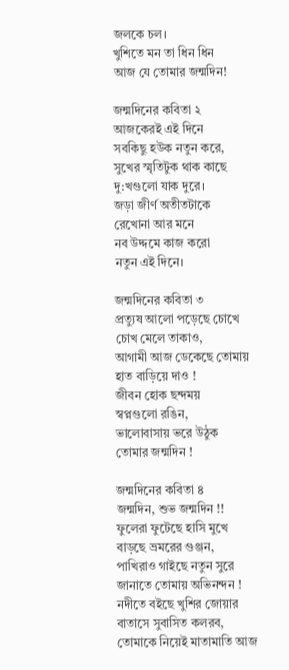জলকে চল।
খুশিতে মন তা ধিন ধিন
আজ যে তোমার জন্মদিন!

জন্মদিনের কবিতা ২
আজকেরই এই দিনে
সবকিছু হউক নতুন করে,
সুখের স্মৃতিটুক থাক কাছে
দু:খগুলো যাক দুরে।
জড়া জীর্ণ অতীতটাকে
রেখোনা আর মনে
নব উদ্দমে কাজ করো
নতুন এই দিনে।

জন্মদিনের কবিতা ৩
প্রত্যুষ আলো পড়েছে চোখে
চোখ মেলে তাকাও,
আগামী আজ ডেকেছে তোমায়
হাত বাড়িয়ে দাও !
জীবন হোক ছন্দময়
স্বপ্নগুলো রঙিন,
ভালোবাসায় ভরে উঠুক
তোমার জন্মদিন !

জন্মদিনের কবিতা ৪
জন্মদিন, শুভ জন্মদিন !!
ফুলেরা ফুটেছে হাসি মুখে
বাড়ছে ভ্রমরের গুঞ্জন,
পাখিরাও গাইছে নতুন সুরে
জানাতে তোমায় অভিনন্দন !
নদীতে বইছে খুশির জোয়ার
বাতাসে সুবাসিত কলরব,
তোমাকে নিয়েই মাতামাতি আজ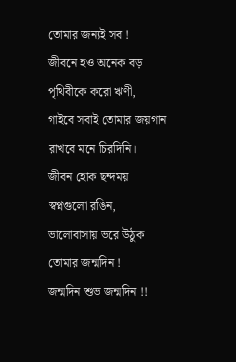তোমার জন্যই সব !
জীবনে হও অনেক বড়
পৃথিবীকে করো ঋণী,
গাইবে সবাই তোমার জয়গান
রাখবে মনে চিরদিনি।
জীবন হোক ছন্দময়
স্বপ্নগুলো রঙিন,
ভালোবাসায় ভরে উঠুক
তোমার জন্মদিন !
জন্মদিন শুভ জন্মদিন !!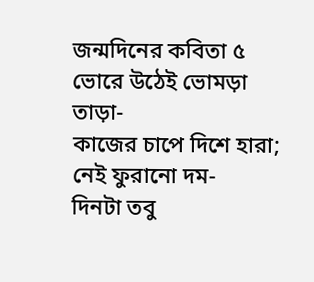জন্মদিনের কবিতা ৫
ভোরে উঠেই ভোমড়া তাড়া-
কাজের চাপে দিশে হারা;
নেই ফুরানো দম-
দিনটা তবু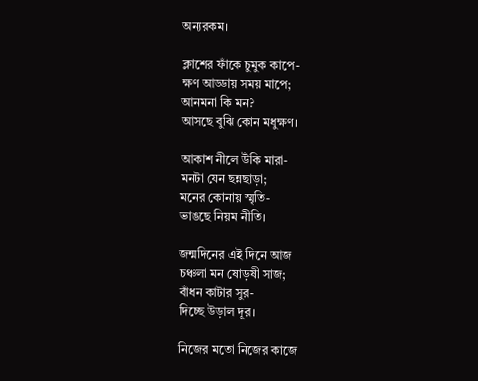অন্যরকম।

ক্লাশের ফাঁকে চুমুক কাপে-
ক্ষণ আড্ডায় সময় মাপে;
আনমনা কি মন?
আসছে বুঝি কোন মধুক্ষণ।

আকাশ নীলে উঁকি মারা-
মনটা যেন ছন্নছাড়া;
মনের কোনায় স্মৃতি-
ভাঙছে নিয়ম নীতি।

জন্মদিনের এই দিনে আজ
চঞ্চলা মন ষোড়ষী সাজ;
বাঁধন কাটার সুর-
দিচ্ছে উড়াল দূর।

নিজের মতো নিজের কাজে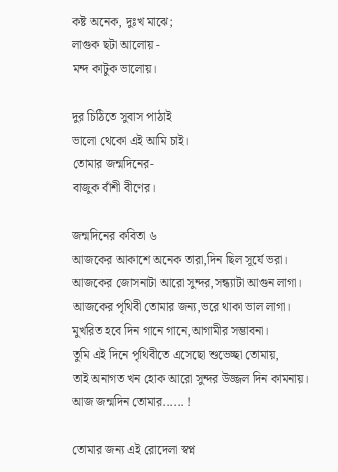কষ্ট অনেক, দুঃখ মাঝে;
লাগুক ছটা আলোয় -
মন্দ কাটুক ভালোয়।

দুর চিঠিতে সুবাস পাঠাই
ভালো থেকো এই আমি চাই।
তোমার জন্মদিনের-
বাজুক বাঁশী বীণের।

জন্মদিনের কবিতা ৬
আজকের আকাশে অনেক তারা,দিন ছিল সূর্যে ভরা।
আজকের জোসনাটা আরো সুন্দর,সন্ধ্যাটা আগুন লাগা।
আজকের পৃথিবী তোমার জন্য,ভরে থাকা ভাল লাগা।
মুখরিত হবে দিন গানে গানে,আগামীর সম্ভাবনা।
তুমি এই দিনে পৃথিবীতে এসেছো শুভেচ্ছা তোমায়,
তাই অনাগত খন হোক আরো সুন্দর উজ্জল দিন কামনায়।
আজ জন্মদিন তোমার...... !

তোমার জন্য এই রোদেলা স্বপ্ন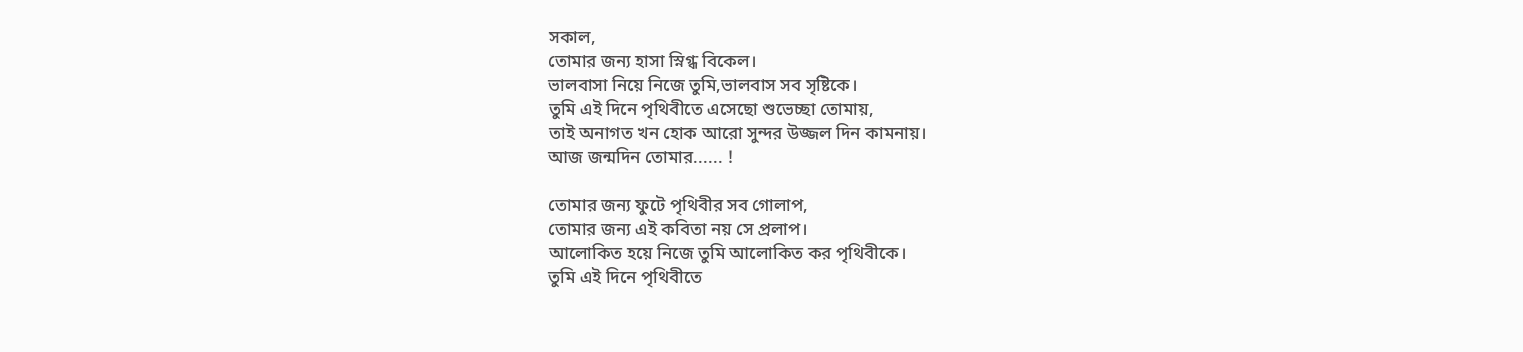সকাল,
তোমার জন্য হাসা স্নিগ্ধ বিকেল।
ভালবাসা নিয়ে নিজে তুমি,ভালবাস সব সৃষ্টিকে।
তুমি এই দিনে পৃথিবীতে এসেছো শুভেচ্ছা তোমায়,
তাই অনাগত খন হোক আরো সুন্দর উজ্জল দিন কামনায়।
আজ জন্মদিন তোমার...... !

তোমার জন্য ফুটে পৃথিবীর সব গোলাপ,
তোমার জন্য এই কবিতা নয় সে প্রলাপ।
আলোকিত হয়ে নিজে তুমি আলোকিত কর পৃথিবীকে।
তুমি এই দিনে পৃথিবীতে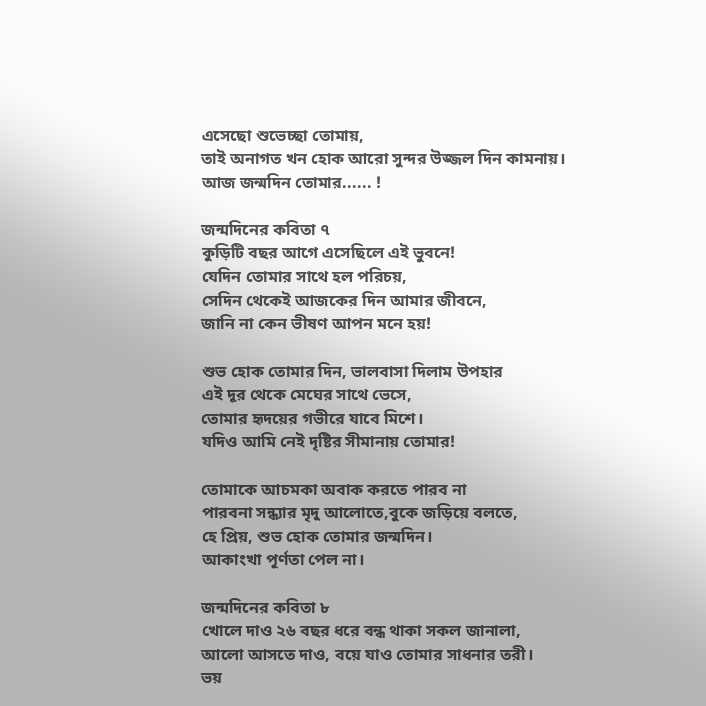এসেছো শুভেচ্ছা তোমায়,
তাই অনাগত খন হোক আরো সুন্দর উজ্জল দিন কামনায়।
আজ জন্মদিন তোমার...... !

জন্মদিনের কবিতা ৭
কুড়িটি বছর আগে এসেছিলে এই ভুবনে!
যেদিন তোমার সাথে হল পরিচয়,
সেদিন থেকেই আজকের দিন আমার জীবনে,
জানি না কেন ভীষণ আপন মনে হয়!

শুভ হোক তোমার দিন, ভালবাসা দিলাম উপহার
এই দূর থেকে মেঘের সাথে ভেসে,
তোমার হৃদয়ের গভীরে যাবে মিশে।
যদিও আমি নেই দৃষ্টির সীমানায় তোমার!

তোমাকে আচমকা অবাক করতে পারব না
পারবনা সন্ধ্যার মৃদু আলোতে,বুকে জড়িয়ে বলতে,
হে প্রিয়, শুভ হোক তোমার জন্মদিন।
আকাংখা পূর্ণতা পেল না।

জন্মদিনের কবিতা ৮
খোলে দাও ২৬ বছর ধরে বন্ধ থাকা সকল জানালা,
আলো আসতে দাও, বয়ে যাও তোমার সাধনার তরী।
ভয়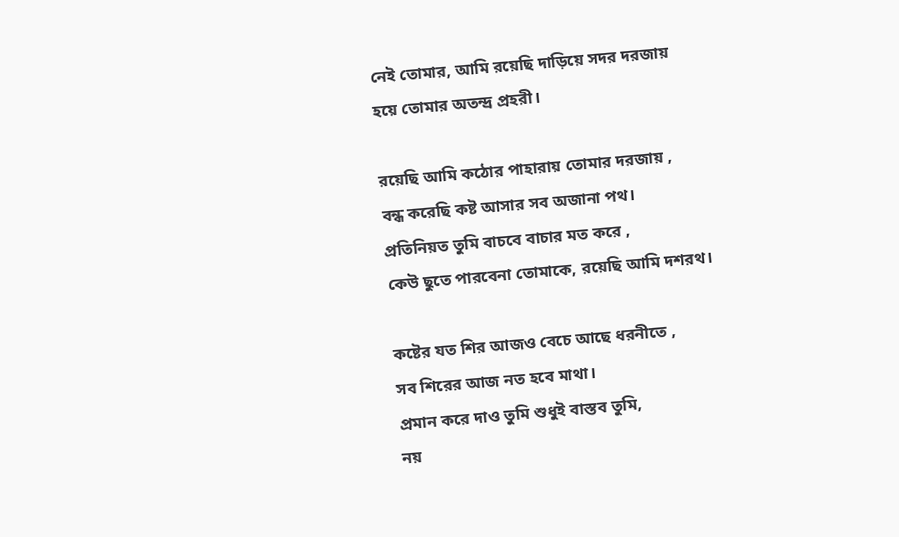নেই তোমার, আমি রয়েছি দাড়িয়ে সদর দরজায়
হয়ে তোমার অতন্দ্র প্রহরী।

রয়েছি আমি কঠোর পাহারায় তোমার দরজায় ,
বন্ধ করেছি কষ্ট আসার সব অজানা পথ।
প্রতিনিয়ত তুমি বাচবে বাচার মত করে ,
কেউ ছুতে পারবেনা তোমাকে, রয়েছি আমি দশরথ।

কষ্টের যত শির আজও বেচে আছে ধরনীতে ,
সব শিরের আজ নত হবে মাথা।
প্রমান করে দাও তুমি শুধুই বাস্তব তুমি,
নয়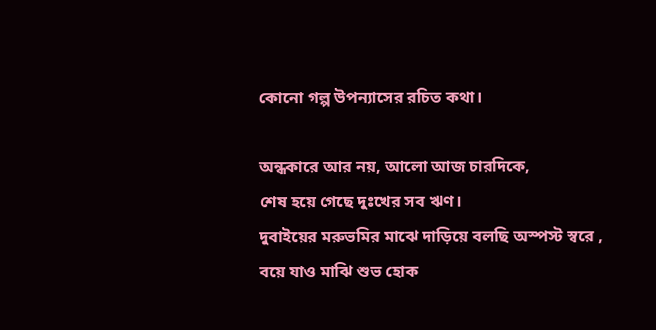কোনো গল্প উপন্যাসের রচিত কথা।

অন্ধকারে আর নয়, আলো আজ চারদিকে,
শেষ হয়ে গেছে দুঃখের সব ঋণ।
দুবাইয়ের মরুভমির মাঝে দাড়িয়ে বলছি অস্পস্ট স্বরে ,
বয়ে যাও মাঝি শুভ হোক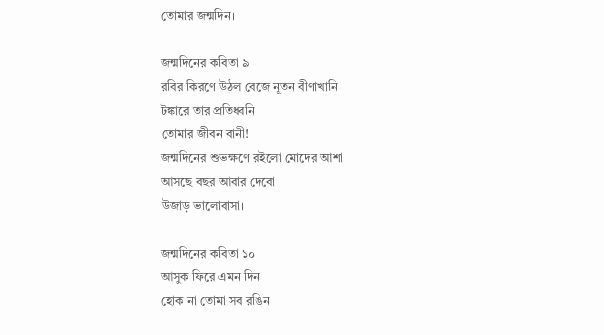তোমার জন্মদিন।

জন্মদিনের কবিতা ৯
রবির কিরণে উঠল বেজে নূতন বীণাখানি
টঙ্কারে তার প্রতিধ্বনি
তোমার জীবন বানী!
জন্মদিনের শুভক্ষণে রইলো মোদের আশা
আসছে বছর আবার দেবো
উজাড় ভালোবাসা।

জন্মদিনের কবিতা ১০
আসুক ফিরে এমন দিন
হোক না তোমা সব রঙিন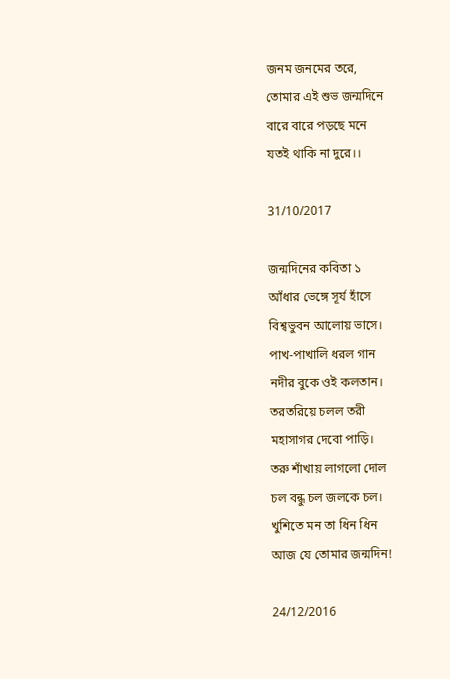জনম জনমের তরে,
তোমার এই শুভ জন্মদিনে
বারে বারে পড়ছে মনে
যতই থাকি না দুরে।।

31/10/2017

জন্মদিনের কবিতা ১
আঁধার ভেঙ্গে সূর্য হাঁসে
বিশ্বভুবন আলোয় ভাসে।
পাখ-পাখালি ধরল গান
নদীর বুকে ওই কলতান।
তরতরিয়ে চলল তরী
মহাসাগর দেবো পাড়ি।
তরু শাঁখায় লাগলো দোল
চল বন্ধু চল জলকে চল।
খুশিতে মন তা ধিন ধিন
আজ যে তোমার জন্মদিন!

24/12/2016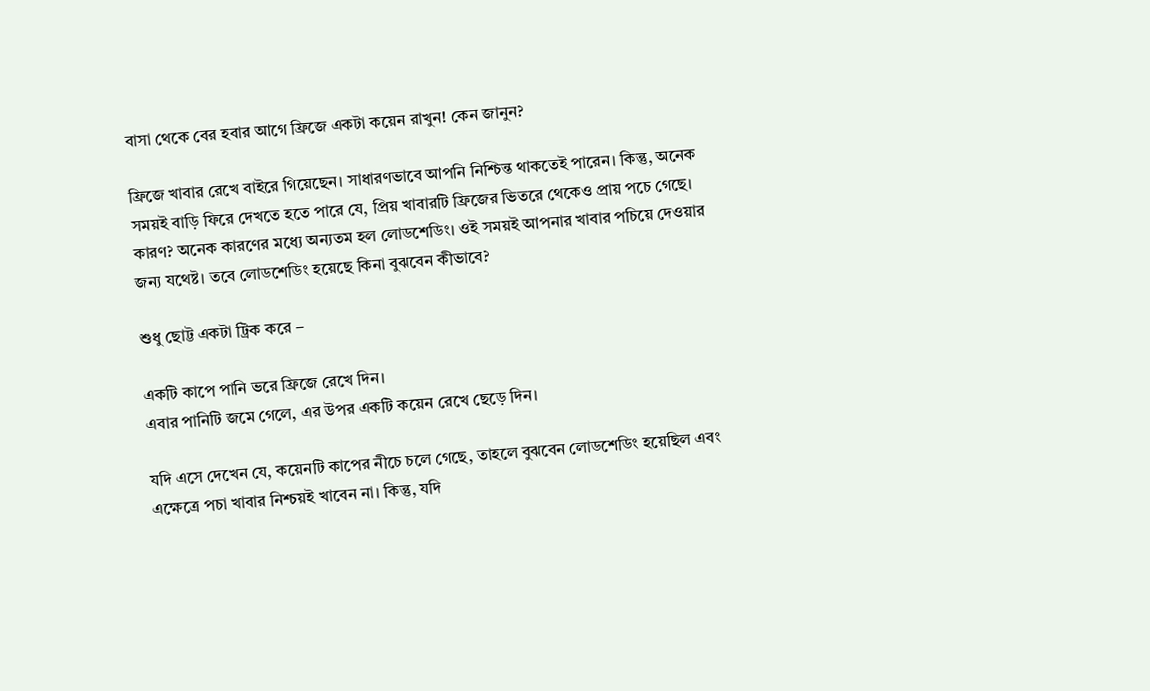বাসা থেকে বের হবার আগে ফ্রিজে একটা কয়েন রাখুন! কেন জানুন?

ফ্রিজে খাবার রেখে বাইরে গিয়েছেন। সাধারণভাবে আপনি নিশ্চিন্ত থাকতেই পারেন। কিন্তু, অনেক সময়ই বাড়ি ফিরে দেখতে হতে পারে যে, প্রিয় খাবারটি ফ্রিজের ভিতরে থেকেও প্রায় পচে গেছে। কারণ? অনেক কারণের মধ্যে অন্যতম হল লোডশেডিং। ওই সময়ই আপনার খাবার পচিয়ে দেওয়ার জন্য যথেষ্ট। তবে লোডশেডিং হয়েছে কিনা বুঝবেন কীভাবে?

শুধু ছোট্ট একটা ট্রিক করে –

একটি কাপে পানি ভরে ফ্রিজে রেখে দিন।
এবার পানিটি জমে গেলে, এর উপর একটি কয়েন রেখে ছেড়ে দিন।

যদি এসে দেখেন যে, কয়েনটি কাপের নীচে চলে গেছে, তাহলে বুঝবেন লোডশেডিং হয়েছিল এবং এক্ষেত্রে পচা খাবার নিশ্চয়ই খাবেন না। কিন্তু, যদি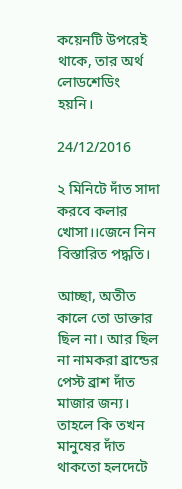কয়েনটি উপরেই থাকে, তার অর্থ লোডশেডিং হয়নি।

24/12/2016

২ মিনিটে দাঁত সাদা করবে কলার খোসা।।জেনে নিন বিস্তারিত পদ্ধতি।

আচ্ছা, অতীত কালে তো ডাক্তার ছিল না। আর ছিল না নামকরা ব্রান্ডের পেস্ট ব্রাশ দাঁত মাজার জন্য। তাহলে কি তখন মানুষের দাঁত থাকতো হলদেটে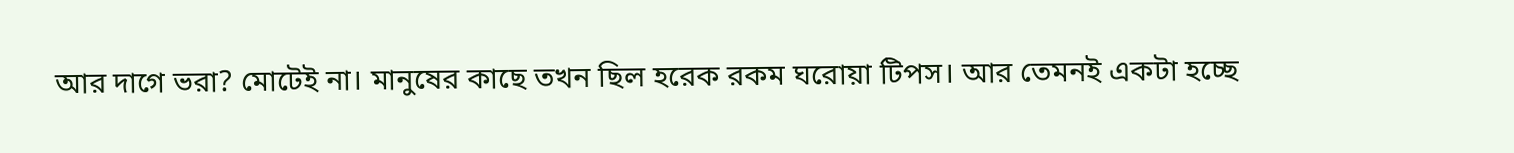আর দাগে ভরা? মোটেই না। মানুষের কাছে তখন ছিল হরেক রকম ঘরোয়া টিপস। আর তেমনই একটা হচ্ছে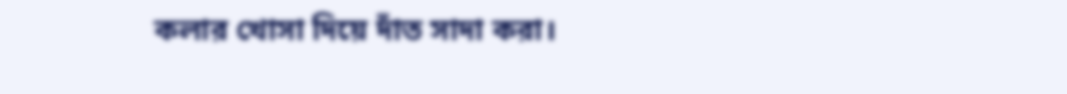কলার খোসা দিয়ে দাঁত সাদা করা।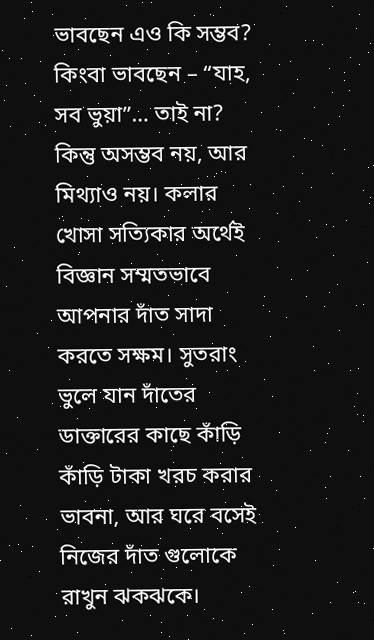ভাবছেন এও কি সম্ভব? কিংবা ভাবছেন – “যাহ, সব ভুয়া”… তাই না? কিন্তু অসম্ভব নয়, আর মিথ্যাও নয়। কলার খোসা সত্যিকার অর্থেই বিজ্ঞান সম্মতভাবে আপনার দাঁত সাদা করতে সক্ষম। সুতরাং ভুলে যান দাঁতের ডাক্তারের কাছে কাঁড়ি কাঁড়ি টাকা খরচ করার ভাবনা, আর ঘরে বসেই নিজের দাঁত গুলোকে রাখুন ঝকঝকে।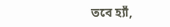তবে হ্যাঁ,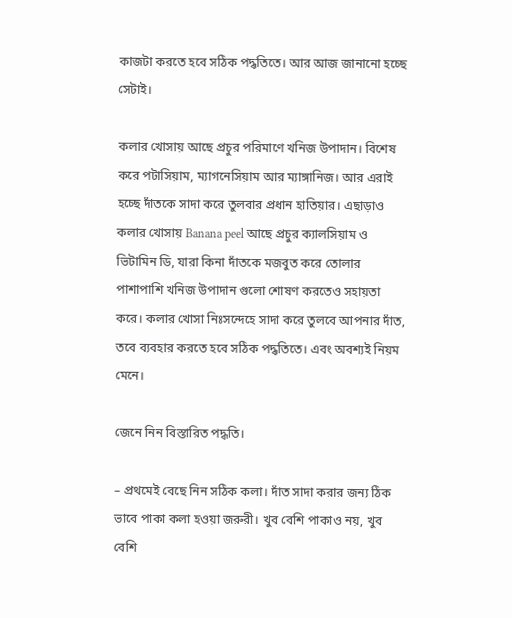কাজটা করতে হবে সঠিক পদ্ধতিতে। আর আজ জানানো হচ্ছে সেটাই।

কলার খোসায় আছে প্রচুর পরিমাণে খনিজ উপাদান। বিশেষ করে পটাসিয়াম, ম্যাগনেসিয়াম আর ম্যাঙ্গানিজ। আর এরাই হচ্ছে দাঁতকে সাদা করে তুলবার প্রধান হাতিয়ার। এছাড়াও কলার খোসায় Banana peel আছে প্রচুর ক্যালসিয়াম ও ভিটামিন ডি, যারা কিনা দাঁতকে মজবুত করে তোলার পাশাপাশি খনিজ উপাদান গুলো শোষণ করতেও সহায়তা করে। কলার খোসা নিঃসন্দেহে সাদা করে তুলবে আপনার দাঁত, তবে ব্যবহার করতে হবে সঠিক পদ্ধতিতে। এবং অবশ্যই নিয়ম মেনে।

জেনে নিন বিস্তারিত পদ্ধতি।

– প্রথমেই বেছে নিন সঠিক কলা। দাঁত সাদা করার জন্য ঠিক ভাবে পাকা কলা হওয়া জরুরী। খুব বেশি পাকাও নয়, খুব বেশি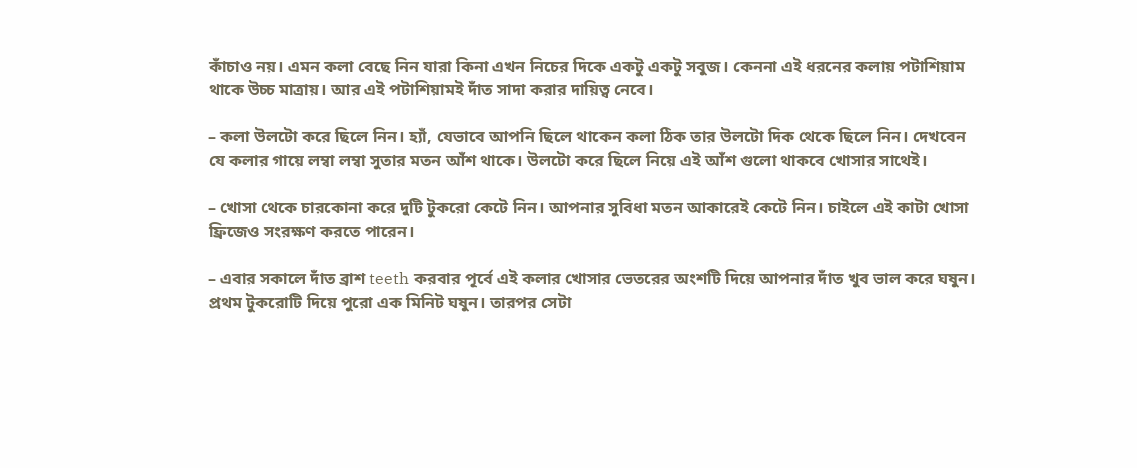কাঁচাও নয়। এমন কলা বেছে নিন যারা কিনা এখন নিচের দিকে একটু একটু সবুজ। কেননা এই ধরনের কলায় পটাশিয়াম থাকে উচ্চ মাত্রায়। আর এই পটাশিয়ামই দাঁত সাদা করার দায়িত্ব নেবে।

– কলা উলটো করে ছিলে নিন। হ্যাঁ, যেভাবে আপনি ছিলে থাকেন কলা ঠিক তার উলটো দিক থেকে ছিলে নিন। দেখবেন যে কলার গায়ে লম্বা লম্বা সুতার মতন আঁশ থাকে। উলটো করে ছিলে নিয়ে এই আঁশ গুলো থাকবে খোসার সাথেই।

– খোসা থেকে চারকোনা করে দুটি টুকরো কেটে নিন। আপনার সুবিধা মতন আকারেই কেটে নিন। চাইলে এই কাটা খোসা ফ্রিজেও সংরক্ষণ করতে পারেন।

– এবার সকালে দাঁত ব্রাশ teeth করবার পূর্বে এই কলার খোসার ভেতরের অংশটি দিয়ে আপনার দাঁত খুব ভাল করে ঘষুন। প্রথম টুকরোটি দিয়ে পুরো এক মিনিট ঘষুন। তারপর সেটা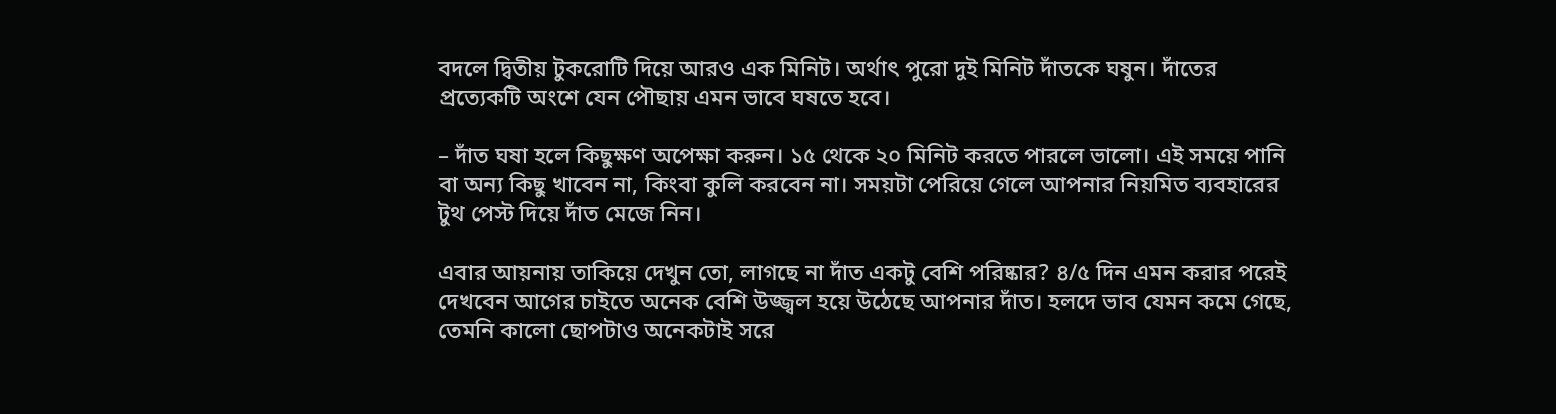বদলে দ্বিতীয় টুকরোটি দিয়ে আরও এক মিনিট। অর্থাৎ পুরো দুই মিনিট দাঁতকে ঘষুন। দাঁতের প্রত্যেকটি অংশে যেন পৌছায় এমন ভাবে ঘষতে হবে।

– দাঁত ঘষা হলে কিছুক্ষণ অপেক্ষা করুন। ১৫ থেকে ২০ মিনিট করতে পারলে ভালো। এই সময়ে পানি বা অন্য কিছু খাবেন না, কিংবা কুলি করবেন না। সময়টা পেরিয়ে গেলে আপনার নিয়মিত ব্যবহারের টুথ পেস্ট দিয়ে দাঁত মেজে নিন।

এবার আয়নায় তাকিয়ে দেখুন তো, লাগছে না দাঁত একটু বেশি পরিষ্কার? ৪/৫ দিন এমন করার পরেই দেখবেন আগের চাইতে অনেক বেশি উজ্জ্বল হয়ে উঠেছে আপনার দাঁত। হলদে ভাব যেমন কমে গেছে, তেমনি কালো ছোপটাও অনেকটাই সরে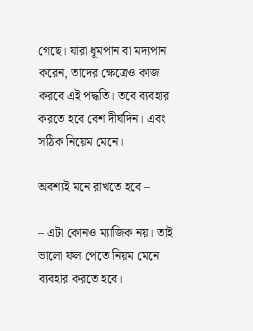গেছে। যারা ধূমপান বা মদ্যপান করেন, তাদের ক্ষেত্রেও কাজ করবে এই পদ্ধতি। তবে ব্যবহার করতে হবে বেশ দীর্ঘদিন। এবং সঠিক নিয়েম মেনে।

অবশ্যই মনে রাখতে হবে –

– এটা কোনও ম্যাজিক নয়। তাই ভালো ফল পেতে নিয়ম মেনে ব্যবহার করতে হবে।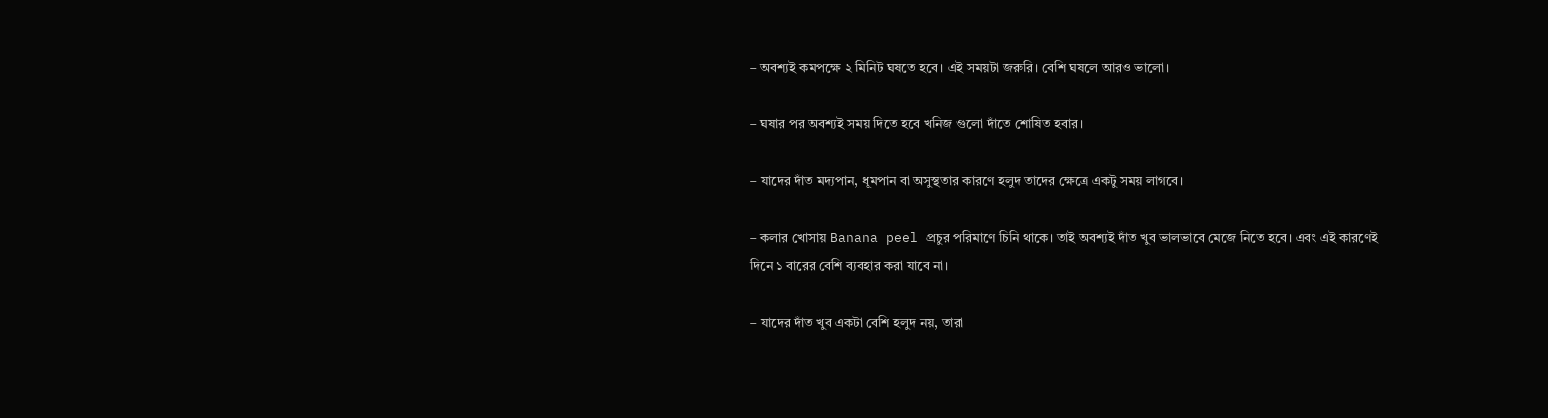– অবশ্যই কমপক্ষে ২ মিনিট ঘষতে হবে। এই সময়টা জরুরি। বেশি ঘষলে আরও ভালো।

– ঘষার পর অবশ্যই সময় দিতে হবে খনিজ গুলো দাঁতে শোষিত হবার।

– যাদের দাঁত মদ্যপান, ধূমপান বা অসুস্থতার কারণে হলুদ তাদের ক্ষেত্রে একটু সময় লাগবে।

– কলার খোসায় Banana peel প্রচুর পরিমাণে চিনি থাকে। তাই অবশ্যই দাঁত খুব ভালভাবে মেজে নিতে হবে। এবং এই কারণেই দিনে ১ বারের বেশি ব্যবহার করা যাবে না।

– যাদের দাঁত খুব একটা বেশি হলুদ নয়, তারা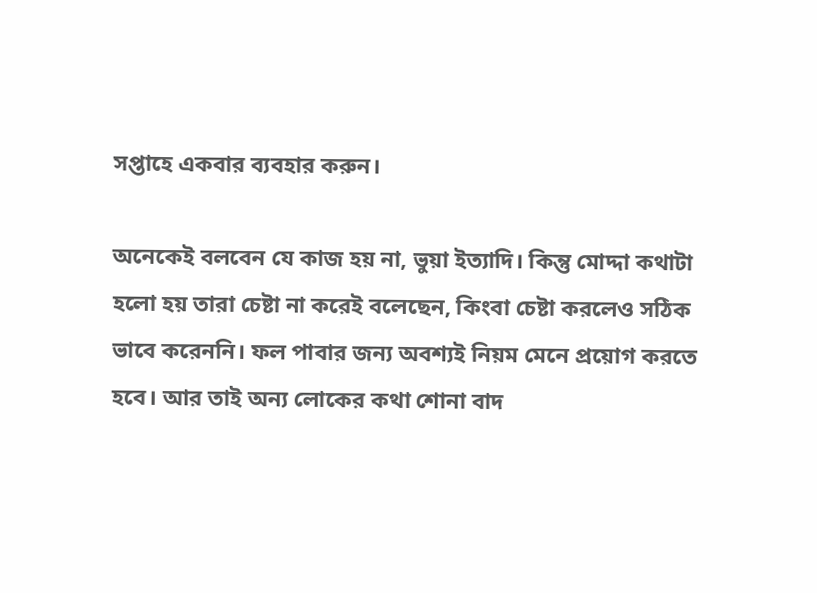সপ্তাহে একবার ব্যবহার করুন।

অনেকেই বলবেন যে কাজ হয় না, ভুয়া ইত্যাদি। কিন্তু মোদ্দা কথাটা হলো হয় তারা চেষ্টা না করেই বলেছেন, কিংবা চেষ্টা করলেও সঠিক ভাবে করেননি। ফল পাবার জন্য অবশ্যই নিয়ম মেনে প্রয়োগ করতে হবে। আর তাই অন্য লোকের কথা শোনা বাদ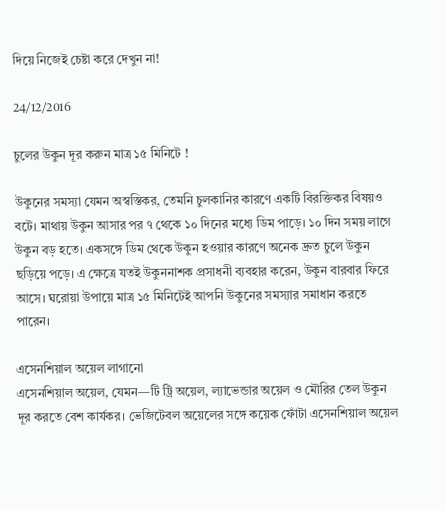দিয়ে নিজেই চেষ্টা করে দেখুন না!

24/12/2016

চুলের উকুন দূর করুন মাত্র ১৫ মিনিটে !

উকুনের সমস্যা যেমন অস্বস্তিকর, তেমনি চুলকানির কারণে একটি বিরক্তিকর বিষয়ও বটে। মাথায় উকুন আসার পর ৭ থেকে ১০ দিনের মধ্যে ডিম পাড়ে। ১০ দিন সময় লাগে উকুন বড় হতে। একসঙ্গে ডিম থেকে উকুন হওয়ার কারণে অনেক দ্রুত চুলে উকুন ছড়িয়ে পড়ে। এ ক্ষেত্রে যতই উকুননাশক প্রসাধনী ব্যবহার করেন, উকুন বারবার ফিরে আসে। ঘরোয়া উপায়ে মাত্র ১৫ মিনিটেই আপনি উকুনের সমস্যার সমাধান করতে পারেন।

এসেনশিয়াল অয়েল লাগানো
এসেনশিয়াল অয়েল, যেমন—টি ট্রি অয়েল, ল্যাভেন্ডার অয়েল ও মৌরির তেল উকুন দূর করতে বেশ কার্যকর। ভেজিটেবল অয়েলের সঙ্গে কয়েক ফোঁটা এসেনশিয়াল অয়েল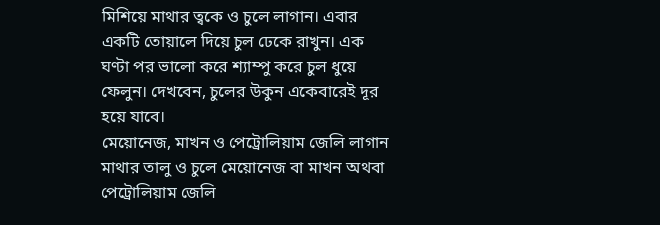মিশিয়ে মাথার ত্বকে ও চুলে লাগান। এবার একটি তোয়ালে দিয়ে চুল ঢেকে রাখুন। এক ঘণ্টা পর ভালো করে শ্যাম্পু করে চুল ধুয়ে ফেলুন। দেখবেন, চুলের উকুন একেবারেই দূর হয়ে যাবে।
মেয়োনেজ, মাখন ও পেট্রোলিয়াম জেলি লাগান
মাথার তালু ও চুলে মেয়োনেজ বা মাখন অথবা পেট্রোলিয়াম জেলি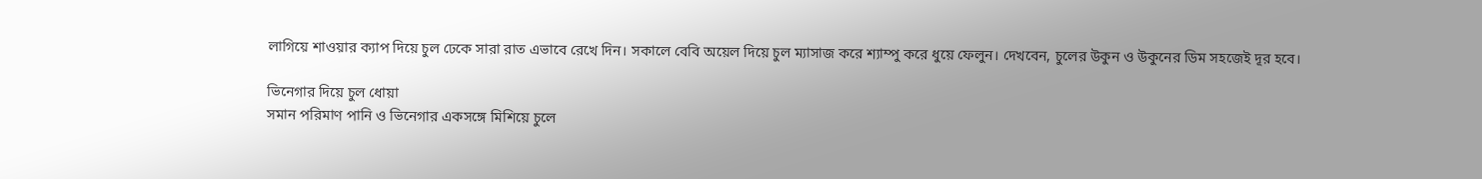লাগিয়ে শাওয়ার ক্যাপ দিয়ে চুল ঢেকে সারা রাত এভাবে রেখে দিন। সকালে বেবি অয়েল দিয়ে চুল ম্যাসাজ করে শ্যাম্পু করে ধুয়ে ফেলুন। দেখবেন, চুলের উকুন ও উকুনের ডিম সহজেই দূর হবে।

ভিনেগার দিয়ে চুল ধোয়া
সমান পরিমাণ পানি ও ভিনেগার একসঙ্গে মিশিয়ে চুলে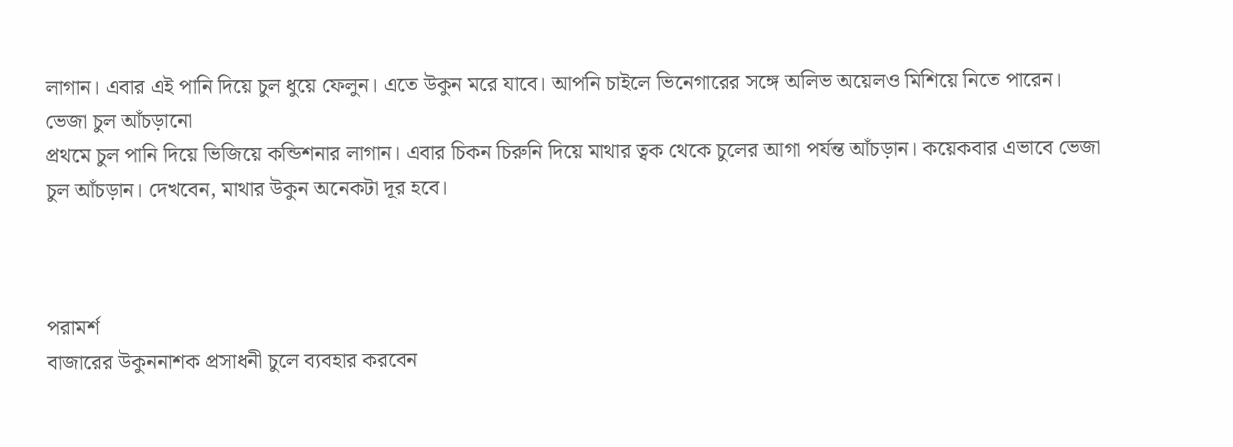লাগান। এবার এই পানি দিয়ে চুল ধুয়ে ফেলুন। এতে উকুন মরে যাবে। আপনি চাইলে ভিনেগারের সঙ্গে অলিভ অয়েলও মিশিয়ে নিতে পারেন।
ভেজা চুল আঁচড়ানো
প্রথমে চুল পানি দিয়ে ভিজিয়ে কন্ডিশনার লাগান। এবার চিকন চিরুনি দিয়ে মাথার ত্বক থেকে চুলের আগা পর্যন্ত আঁচড়ান। কয়েকবার এভাবে ভেজা চুল আঁচড়ান। দেখবেন, মাথার উকুন অনেকটা দূর হবে।



পরামর্শ
বাজারের উকুননাশক প্রসাধনী চুলে ব্যবহার করবেন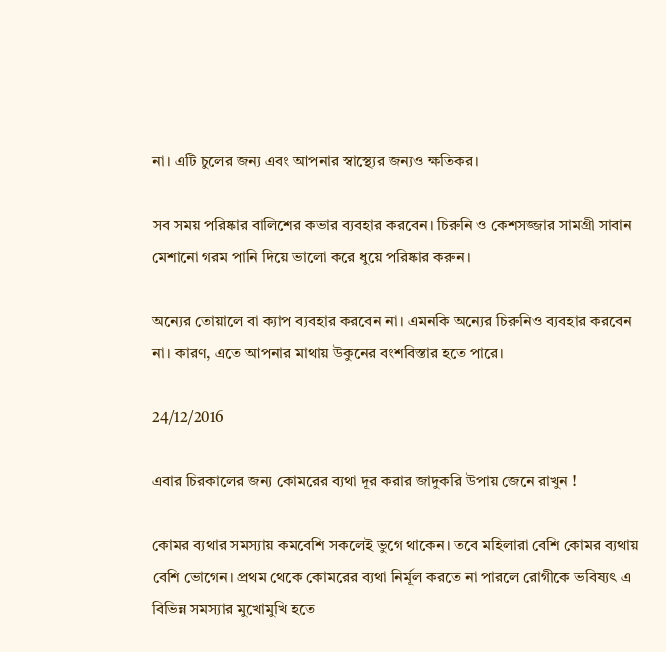না। এটি চুলের জন্য এবং আপনার স্বাস্থ্যের জন্যও ক্ষতিকর।

সব সময় পরিষ্কার বালিশের কভার ব্যবহার করবেন। চিরুনি ও কেশসজ্জার সামগ্রী সাবান মেশানো গরম পানি দিয়ে ভালো করে ধুয়ে পরিষ্কার করুন।

অন্যের তোয়ালে বা ক্যাপ ব্যবহার করবেন না। এমনকি অন্যের চিরুনিও ব্যবহার করবেন না। কারণ, এতে আপনার মাথায় উকুনের বংশবিস্তার হতে পারে।

24/12/2016

এবার চিরকালের জন্য কোমরের ব্যথা দূর করার জাদুকরি উপায় জেনে রাখুন !

কোমর ব্যথার সমস্যায় কমবেশি সকলেই ভুগে থাকেন। তবে মহিলারা বেশি কোমর ব্যথায় বেশি ভোগেন। প্রথম থেকে কোমরের ব্যথা নির্মূল করতে না পারলে রোগীকে ভবিষ্যৎ এ বিভিন্ন সমস্যার মুখোমুখি হতে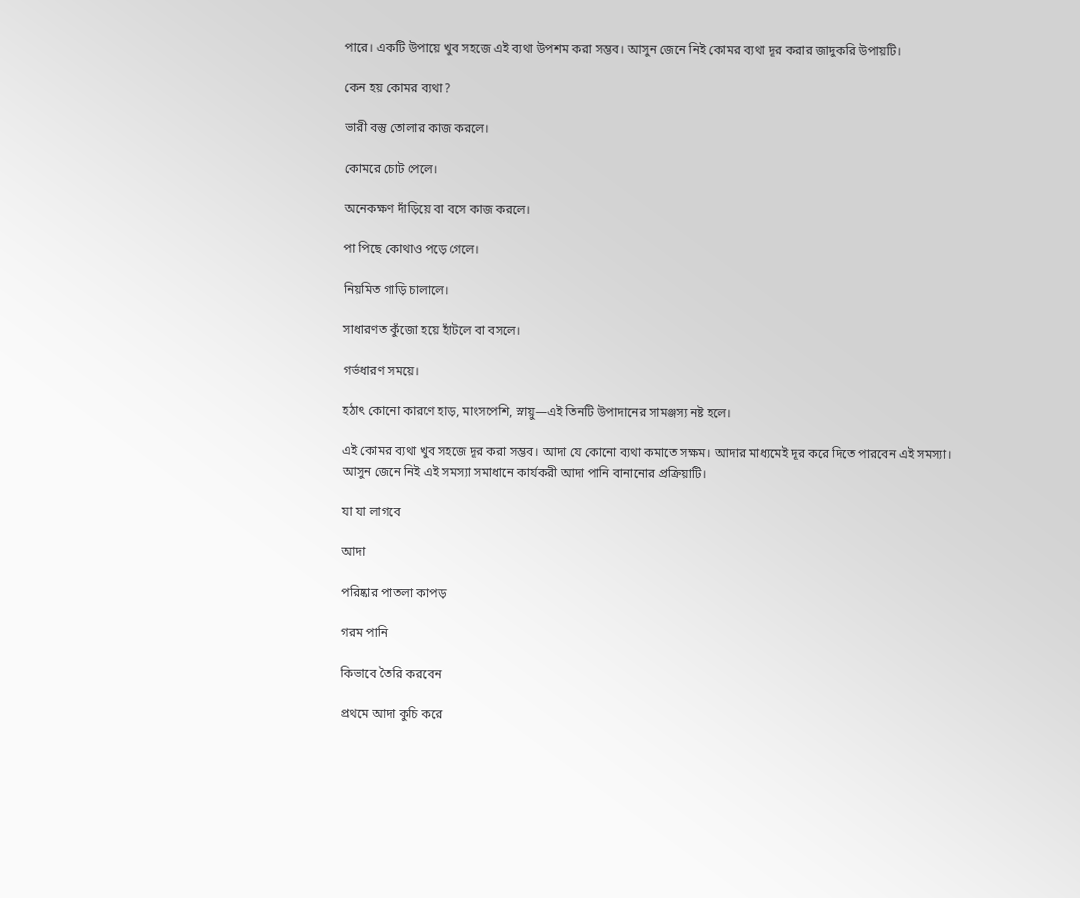পারে। একটি উপায়ে খুব সহজে এই ব্যথা উপশম করা সম্ভব। আসুন জেনে নিই কোমর ব্যথা দূর করার জাদুকরি উপায়টি।

কেন হয় কোমর ব্যথা?

ভারী বস্তু তোলার কাজ করলে।

কোমরে চোট পেলে।

অনেকক্ষণ দাঁড়িয়ে বা বসে কাজ করলে।

পা পিছে কোথাও পড়ে গেলে।

নিয়মিত গাড়ি চালালে।

সাধারণত কুঁজো হয়ে হাঁটলে বা বসলে।

গর্ভধারণ সময়ে।

হঠাৎ কোনো কারণে হাড়, মাংসপেশি, স্নায়ু—এই তিনটি উপাদানের সামঞ্জস্য নষ্ট হলে।

এই কোমর ব্যথা খুব সহজে দূর করা সম্ভব। আদা যে কোনো ব্যথা কমাতে সক্ষম। আদার মাধ্যমেই দূর করে দিতে পারবেন এই সমস্যা। আসুন জেনে নিই এই সমস্যা সমাধানে কার্যকরী আদা পানি বানানোর প্রক্রিয়াটি।

যা যা লাগবে

আদা

পরিষ্কার পাতলা কাপড়

গরম পানি

কিভাবে তৈরি করবেন

প্রথমে আদা কুচি করে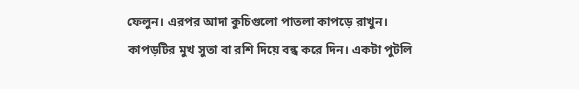ফেলুন। এরপর আদা কুচিগুলো পাতলা কাপড়ে রাখুন। কাপড়টির মুখ সুতা বা রশি দিয়ে বন্ধ করে দিন। একটা পুটলি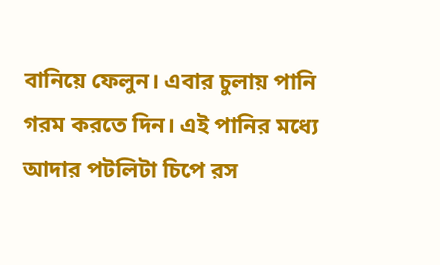বানিয়ে ফেলুন। এবার চুলায় পানি গরম করতে দিন। এই পানির মধ্যে আদার পটলিটা চিপে রস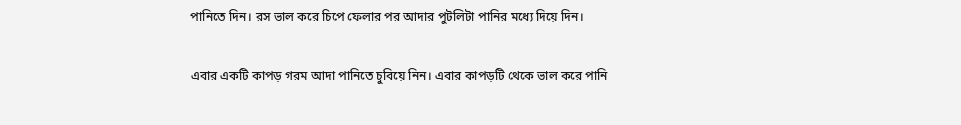পানিতে দিন। রস ভাল করে চিপে ফেলার পর আদার পুটলিটা পানির মধ্যে দিয়ে দিন।

এবার একটি কাপড় গরম আদা পানিতে চুবিয়ে নিন। এবার কাপড়টি থেকে ভাল করে পানি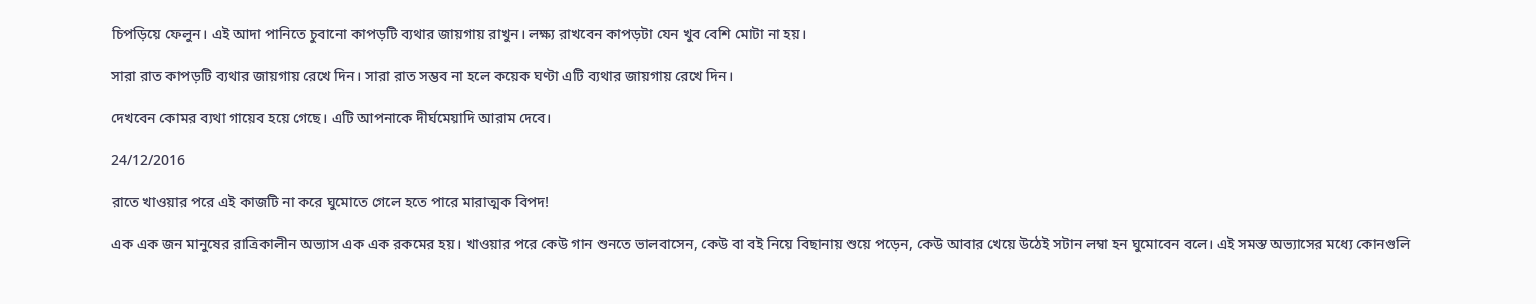চিপড়িয়ে ফেলুন। এই আদা পানিতে চুবানো কাপড়টি ব্যথার জায়গায় রাখুন। লক্ষ্য রাখবেন কাপড়টা যেন খুব বেশি মোটা না হয়।

সারা রাত কাপড়টি ব্যথার জায়গায় রেখে দিন। সারা রাত সম্ভব না হলে কয়েক ঘণ্টা এটি ব্যথার জায়গায় রেখে দিন।

দেখবেন কোমর ব্যথা গায়েব হয়ে গেছে। এটি আপনাকে দীর্ঘমেয়াদি আরাম দেবে।

24/12/2016

রাতে খাওয়ার পরে এই কাজটি না করে ঘুমোতে গেলে হতে পারে মারাত্মক বিপদ!

এক এক জন মানুষের রাত্রিকালীন অভ্যাস এক এক রকমের হয়। খাওয়ার পরে কেউ গান শুনতে ভালবাসেন, কেউ বা বই নিয়ে বিছানায় শুয়ে পড়েন, কেউ আবার খেয়ে উঠেই সটান লম্বা হন ঘুমোবেন বলে। এই সমস্ত অভ্যাসের মধ্যে কোনগুলি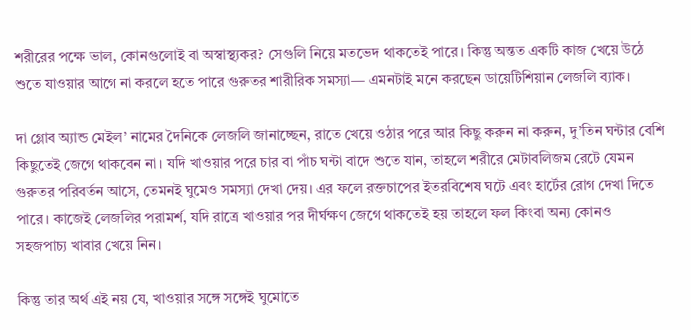শরীরের পক্ষে ভাল, কোনগুলোই বা অস্বাস্থ্যকর? স‌েগুলি নিয়ে মতভেদ থাকতেই পারে। কিন্তু অন্তত একটি কাজ খেয়ে উঠে শুতে যাওয়ার আগে না করলে হতে পারে গুরুতর শারীরিক সমস্যা— এমনটাই মনে করছেন ডায়েটিশিয়ান লেজলি ব্যাক।

দা গ্লোব অ্যান্ড মেইল’ নামের দৈনিকে লেজলি জানাচ্ছেন, রাতে খেয়ে ওঠার পরে আর কিছু করুন না করুন, দু’তিন ঘন্টার বেশি কিছুতেই জেগে থাকবেন না। যদি খাওয়ার পরে চার বা পাঁচ ঘন্টা বাদে শুতে যান, তাহলে শরীরে মেটাবলিজম রেটে যেমন গুরুতর পরিবর্তন আসে, তেমনই ঘুমেও সমস্যা দেখা দেয়। এর ফলে রক্তচাপের ইতরবিশেষ ঘটে এবং হার্টের রোগ দেখা দিতে পারে। কাজেই লেজলির পরামর্শ, যদি রাত্রে খাওয়ার পর দীর্ঘক্ষণ জেগে থাকতেই হয় তাহলে ফল কিংবা অন্য কোনও সহজপাচ্য খাবার খেয়ে নিন।

কিন্তু তার অর্থ এই নয় যে, খাওয়ার সঙ্গে সঙ্গেই ঘুমোতে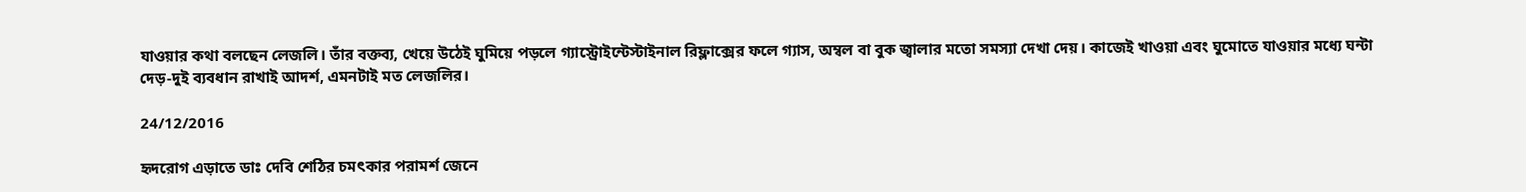যাওয়ার কথা বলছেন লেজলি। তাঁর বক্তব্য, খেয়ে উঠেই ঘুমিয়ে পড়লে গ্যাস্ট্রোইন্টেস্টাইনাল রিফ্লাক্সের ফলে গ্যাস, অম্বল বা বুক জ্বালার মতো সমস্যা দেখা দেয়। কাজেই খাওয়া এবং ঘুমোতে যাওয়ার মধ্যে ঘন্টা দেড়-দুই ব্যবধান রাখাই আদর্শ, এমনটাই মত লেজলির।

24/12/2016

হৃদরোগ এড়াতে ডাঃ দেবি শেঠির চমৎকার পরামর্শ জেনে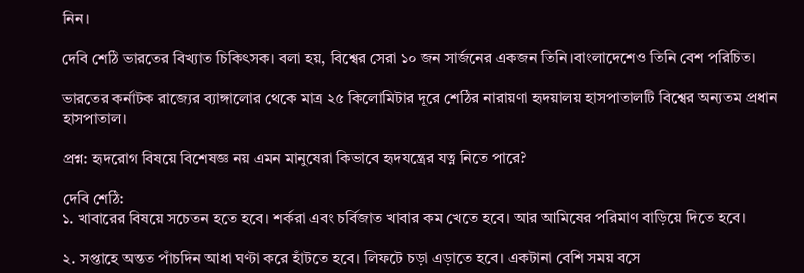নিন।

দেবি শেঠি ভারতের বিখ্যাত চিকিৎসক। বলা হয়, বিশ্বের সেরা ১০ জন সার্জনের একজন তিনি।বাংলাদেশেও তিনি বেশ পরিচিত।

ভারতের কর্নাটক রাজ্যের ব্যাঙ্গালোর থেকে মাত্র ২৫ কিলোমিটার দূরে শেঠির নারায়ণা হৃদয়ালয় হাসপাতালটি বিশ্বের অন্যতম প্রধান হাসপাতাল।

প্রশ্ন: হৃদরোগ বিষয়ে বিশেষজ্ঞ নয় এমন মানুষেরা কিভাবে হৃদযন্ত্রের যত্ন নিতে পারে?

দেবি শেঠি:
১. খাবারের বিষয়ে সচেতন হতে হবে। শর্করা এবং চর্বিজাত খাবার কম খেতে হবে। আর আমিষের পরিমাণ বাড়িয়ে দিতে হবে।

২. সপ্তাহে অন্তত পাঁচদিন আধা ঘণ্টা করে হাঁটতে হবে। লিফটে চড়া এড়াতে হবে। একটানা বেশি সময় বসে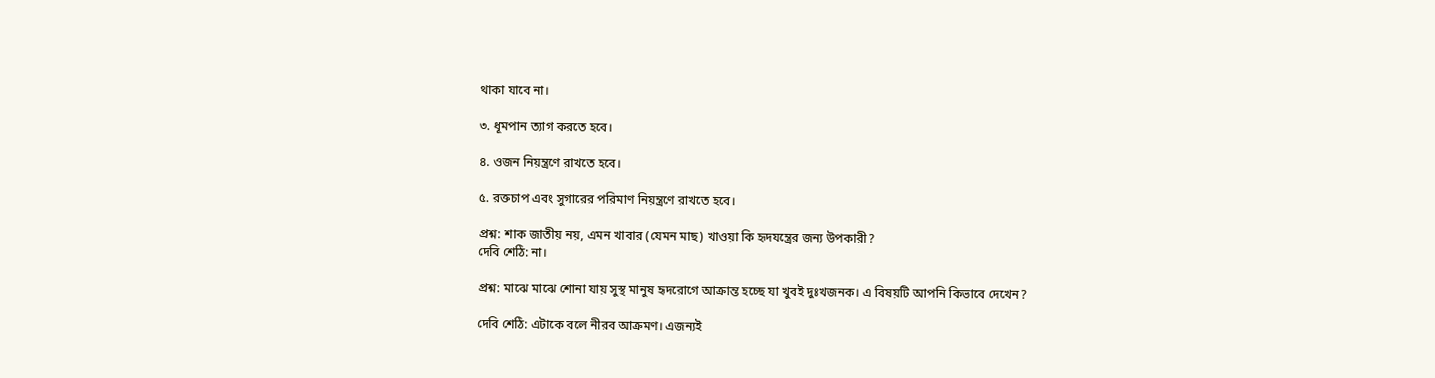থাকা যাবে না।

৩. ধূমপান ত্যাগ করতে হবে।

৪. ওজন নিয়ন্ত্রণে রাখতে হবে।

৫. রক্তচাপ এবং সুগারের পরিমাণ নিয়ন্ত্রণে রাখতে হবে।

প্রশ্ন: শাক জাতীয় নয়, এমন খাবার (যেমন মাছ) খাওয়া কি হৃদযন্ত্রের জন্য উপকারী?
দেবি শেঠি: না।

প্রশ্ন: মাঝে মাঝে শোনা যায় সুস্থ মানুষ হৃদরোগে আক্রান্ত হচ্ছে যা খুবই দুঃখজনক। এ বিষয়টি আপনি কিভাবে দেখেন?

দেবি শেঠি: এটাকে বলে নীরব আক্রমণ। এজন্যই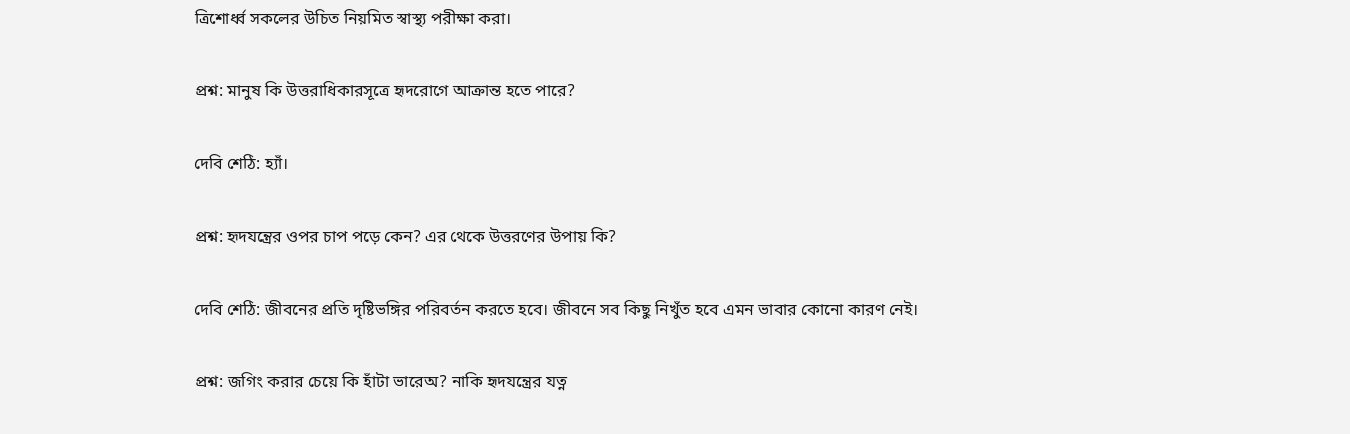ত্রিশোর্ধ্ব সকলের উচিত নিয়মিত স্বাস্থ্য পরীক্ষা করা।

প্রশ্ন: মানুষ কি উত্তরাধিকারসূত্রে হৃদরোগে আক্রান্ত হতে পারে?

দেবি শেঠি: হ্যাঁ।

প্রশ্ন: হৃদযন্ত্রের ওপর চাপ পড়ে কেন? এর থেকে উত্তরণের উপায় কি?

দেবি শেঠি: জীবনের প্রতি দৃষ্টিভঙ্গির পরিবর্তন করতে হবে। জীবনে সব কিছু নিখুঁত হবে এমন ভাবার কোনো কারণ নেই।

প্রশ্ন: জগিং করার চেয়ে কি হাঁটা ভারেঅ? নাকি হৃদযন্ত্রের যত্ন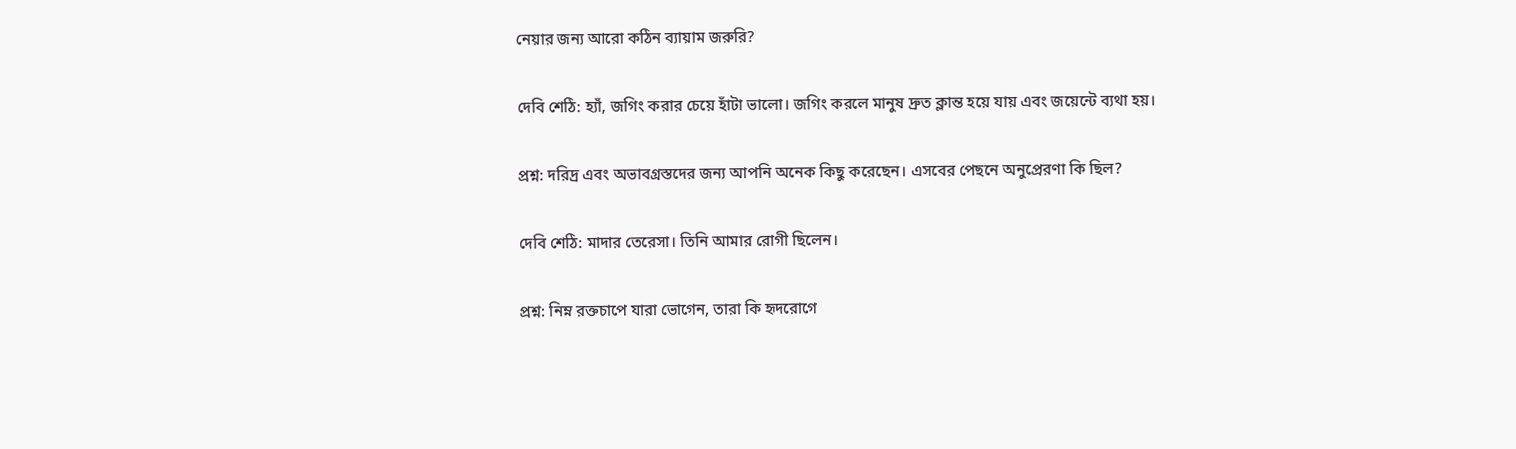নেয়ার জন্য আরো কঠিন ব্যায়াম জরুরি?

দেবি শেঠি: হ্যাঁ, জগিং করার চেয়ে হাঁটা ভালো। জগিং করলে মানুষ দ্রুত ক্লান্ত হয়ে যায় এবং জয়েন্টে ব্যথা হয়।

প্রশ্ন: দরিদ্র এবং অভাবগ্রস্তদের জন্য আপনি অনেক কিছু করেছেন। এসবের পেছনে অনুপ্রেরণা কি ছিল?

দেবি শেঠি: মাদার তেরেসা। তিনি আমার রোগী ছিলেন।

প্রশ্ন: নিম্ন রক্তচাপে যারা ভোগেন, তারা কি হৃদরোগে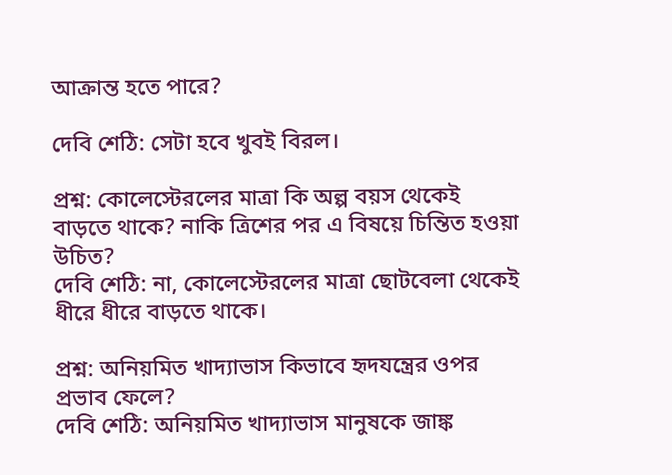আক্রান্ত হতে পারে?

দেবি শেঠি: সেটা হবে খুবই বিরল।

প্রশ্ন: কোলেস্টেরলের মাত্রা কি অল্প বয়স থেকেই বাড়তে থাকে? নাকি ত্রিশের পর এ বিষয়ে চিন্তিত হওয়া উচিত?
দেবি শেঠি: না, কোলেস্টেরলের মাত্রা ছোটবেলা থেকেই ধীরে ধীরে বাড়তে থাকে।

প্রশ্ন: অনিয়মিত খাদ্যাভাস কিভাবে হৃদযন্ত্রের ওপর প্রভাব ফেলে?
দেবি শেঠি: অনিয়মিত খাদ্যাভাস মানুষকে জাঙ্ক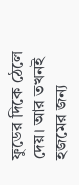ফুডের দিকে ঠেলে দেয়। আর তখনই হজমের জন্য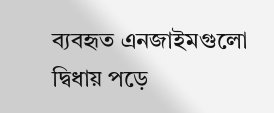ব্যবহৃত এনজাইমগুলো দ্বিধায় পড়ে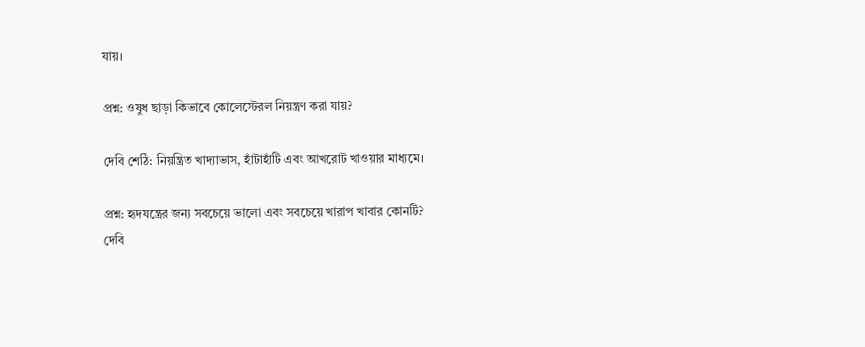যায়।

প্রশ্ন: ওষুধ ছাড়া কিভাবে কোলেস্টেরল নিয়ন্ত্রণ করা যায়?

দেবি শেঠি: নিয়ন্ত্রিত খাদ্যাভাস, হাঁটাহাঁটি এবং আখরোট খাওয়ার মাধ্যমে।

প্রশ্ন: হৃদযন্ত্রের জন্য সবচেয়ে ভালো এবং সবচেয়ে খারাপ খাবার কোনটি?
দেবি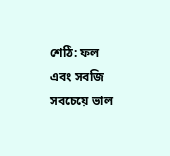শেঠি: ফল এবং সবজি সবচেয়ে ভাল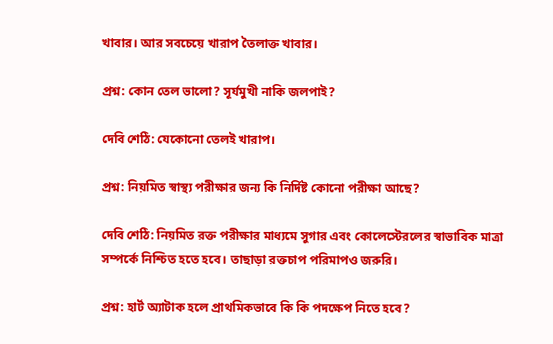খাবার। আর সবচেয়ে খারাপ তৈলাক্ত খাবার।

প্রশ্ন: কোন তেল ভালো? সূর্যমুখী নাকি জলপাই?

দেবি শেঠি: যেকোনো তেলই খারাপ।

প্রশ্ন: নিয়মিত স্বাস্থ্য পরীক্ষার জন্য কি নির্দিষ্ট কোনো পরীক্ষা আছে?

দেবি শেঠি: নিয়মিত রক্ত পরীক্ষার মাধ্যমে সুগার এবং কোলেস্টেরলের স্বাভাবিক মাত্রা সম্পর্কে নিশ্চিত হতে হবে। তাছাড়া রক্তচাপ পরিমাপও জরুরি।

প্রশ্ন: হার্ট অ্যাটাক হলে প্রাথমিকভাবে কি কি পদক্ষেপ নিতে হবে?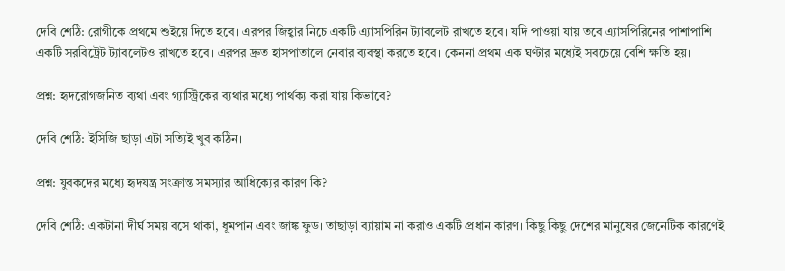দেবি শেঠি: রোগীকে প্রথমে শুইয়ে দিতে হবে। এরপর জিহ্বার নিচে একটি এ্যাসপিরিন ট্যাবলেট রাখতে হবে। যদি পাওয়া যায় তবে এ্যাসপিরিনের পাশাপাশি একটি সরবিট্রেট ট্যাবলেটও রাখতে হবে। এরপর দ্রুত হাসপাতালে নেবার ব্যবস্থা করতে হবে। কেননা প্রথম এক ঘণ্টার মধ্যেই সবচেয়ে বেশি ক্ষতি হয়।

প্রশ্ন: হৃদরোগজনিত ব্যথা এবং গ্যাস্ট্রিকের ব্যথার মধ্যে পার্থক্য করা যায় কিভাবে?

দেবি শেঠি: ইসিজি ছাড়া এটা সত্যিই খুব কঠিন।

প্রশ্ন: যুবকদের মধ্যে হৃদযন্ত্র সংক্রান্ত সমস্যার আধিক্যের কারণ কি?

দেবি শেঠি: একটানা দীর্ঘ সময় বসে থাকা, ধূমপান এবং জাঙ্ক ফুড। তাছাড়া ব্যায়াম না করাও একটি প্রধান কারণ। কিছু কিছু দেশের মানুষের জেনেটিক কারণেই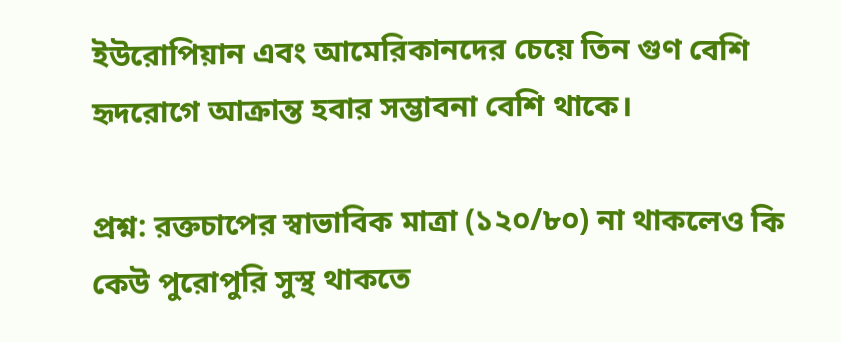ইউরোপিয়ান এবং আমেরিকানদের চেয়ে তিন গুণ বেশি হৃদরোগে আক্রান্ত হবার সম্ভাবনা বেশি থাকে।

প্রশ্ন: রক্তচাপের স্বাভাবিক মাত্রা (১২০/৮০) না থাকলেও কি কেউ পুরোপুরি সুস্থ থাকতে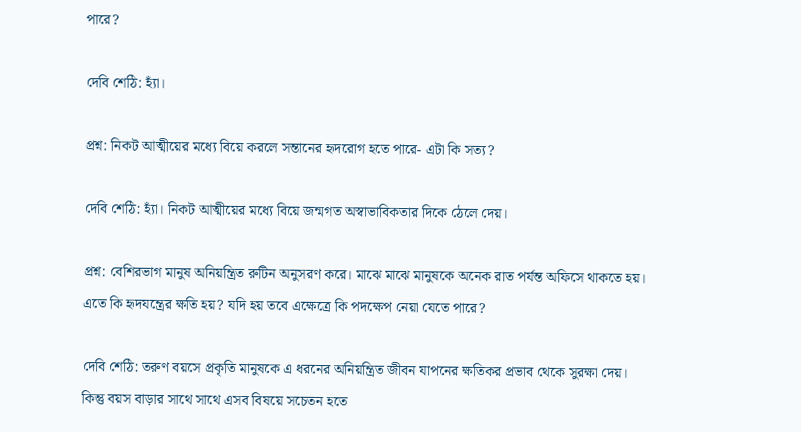পারে?

দেবি শেঠি: হ্যাঁ।

প্রশ্ন: নিকট আত্মীয়ের মধ্যে বিয়ে করলে সন্তানের হৃদরোগ হতে পারে- এটা কি সত্য?

দেবি শেঠি: হ্যাঁ। নিকট আত্মীয়ের মধ্যে বিয়ে জন্মগত অস্বাভাবিকতার দিকে ঠেলে দেয়।

প্রশ্ন: বেশিরভাগ মানুষ অনিয়ন্ত্রিত রুটিন অনুসরণ করে। মাঝে মাঝে মানুষকে অনেক রাত পর্যন্ত অফিসে থাকতে হয়। এতে কি হৃদযন্ত্রের ক্ষতি হয়? যদি হয় তবে এক্ষেত্রে কি পদক্ষেপ নেয়া যেতে পারে?

দেবি শেঠি: তরুণ বয়সে প্রকৃতি মানুষকে এ ধরনের অনিয়ন্ত্রিত জীবন যাপনের ক্ষতিকর প্রভাব থেকে সুরক্ষা দেয়। কিন্তু বয়স বাড়ার সাথে সাথে এসব বিষয়ে সচেতন হতে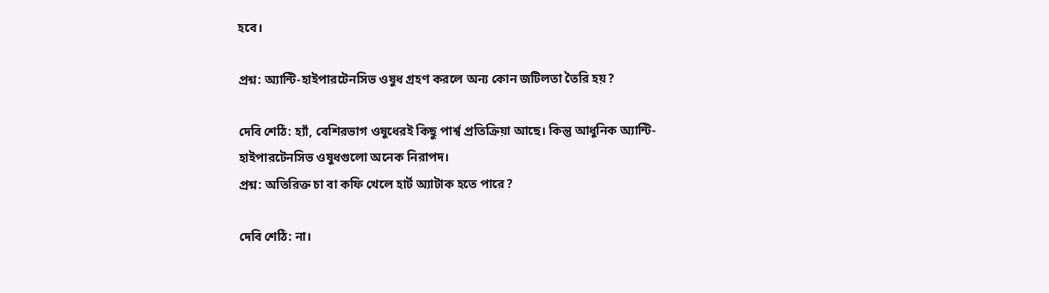হবে।

প্রশ্ন: অ্যান্টি-হাইপারটেনসিভ ওষুধ গ্রহণ করলে অন্য কোন জটিলতা তৈরি হয়?

দেবি শেঠি: হ্যাঁ, বেশিরভাগ ওষুধেরই কিছু পার্শ্ব প্রতিক্রিয়া আছে। কিন্তু আধুনিক অ্যান্টি-হাইপারটেনসিভ ওষুধগুলো অনেক নিরাপদ।
প্রশ্ন: অতিরিক্ত চা বা কফি খেলে হার্ট অ্যাটাক হতে পারে?

দেবি শেঠি: না।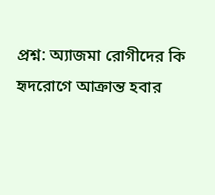প্রশ্ন: অ্যাজমা রোগীদের কি হৃদরোগে আক্রান্ত হবার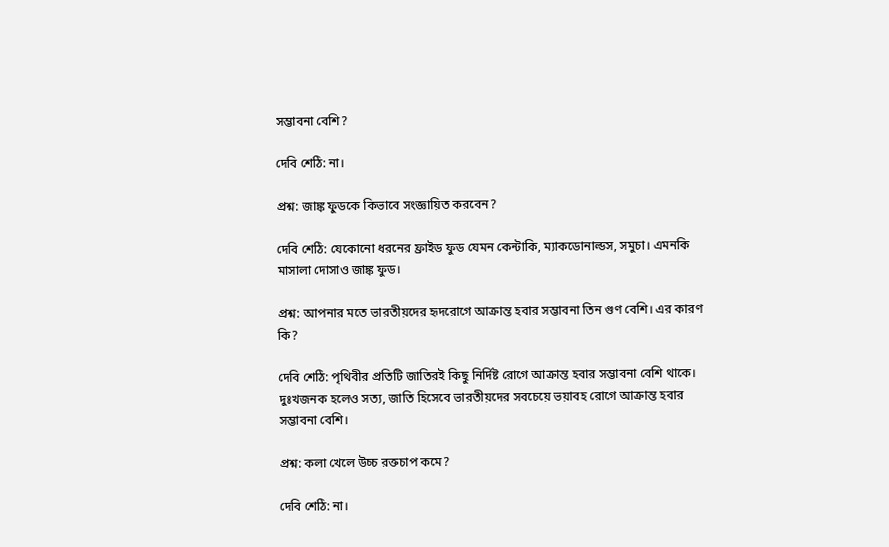সম্ভাবনা বেশি?

দেবি শেঠি: না।

প্রশ্ন: জাঙ্ক ফুডকে কিভাবে সংজ্ঞায়িত করবেন?

দেবি শেঠি: যেকোনো ধরনের ফ্রাইড ফুড যেমন কেন্টাকি, ম্যাকডোনাল্ডস, সমুচা। এমনকি মাসালা দোসাও জাঙ্ক ফুড।

প্রশ্ন: আপনার মতে ভারতীয়দের হৃদরোগে আক্রান্ত হবার সম্ভাবনা তিন গুণ বেশি। এর কারণ কি?

দেবি শেঠি: পৃথিবীর প্রতিটি জাতিরই কিছু নির্দিষ্ট রোগে আক্রান্ত হবার সম্ভাবনা বেশি থাকে। দুঃখজনক হলেও সত্য, জাতি হিসেবে ভারতীয়দের সবচেয়ে ভয়াবহ রোগে আক্রান্ত হবার সম্ভাবনা বেশি।

প্রশ্ন: কলা খেলে উচ্চ রক্তচাপ কমে?

দেবি শেঠি: না।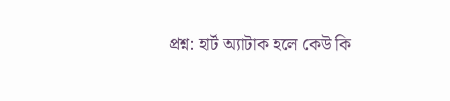প্রশ্ন: হার্ট অ্যাটাক হলে কেউ কি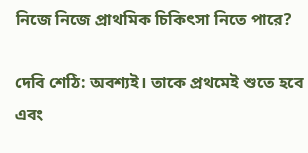নিজে নিজে প্রাথমিক চিকিৎসা নিতে পারে?

দেবি শেঠি: অবশ্যই। তাকে প্রথমেই শুতে হবে এবং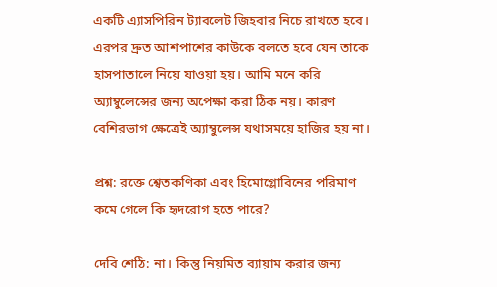একটি এ্যাসপিরিন ট্যাবলেট জিহবার নিচে রাখতে হবে। এরপর দ্রুত আশপাশের কাউকে বলতে হবে যেন তাকে হাসপাতালে নিয়ে যাওয়া হয়। আমি মনে করি অ্যাম্বুলেন্সের জন্য অপেক্ষা করা ঠিক নয়। কারণ বেশিরভাগ ক্ষেত্রেই অ্যাম্বুলেন্স যথাসময়ে হাজির হয় না।

প্রশ্ন: রক্তে শ্বেতকণিকা এবং হিমোগ্লোবিনের পরিমাণ কমে গেলে কি হৃদরোগ হতে পারে?

দেবি শেঠি: না। কিন্তু নিয়মিত ব্যায়াম করার জন্য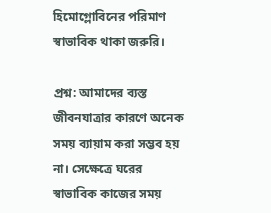হিমোগ্লোবিনের পরিমাণ স্বাভাবিক থাকা জরুরি।

প্রশ্ন: আমাদের ব্যস্ত জীবনযাত্রার কারণে অনেক সময় ব্যায়াম করা সম্ভব হয় না। সেক্ষেত্রে ঘরের স্বাভাবিক কাজের সময়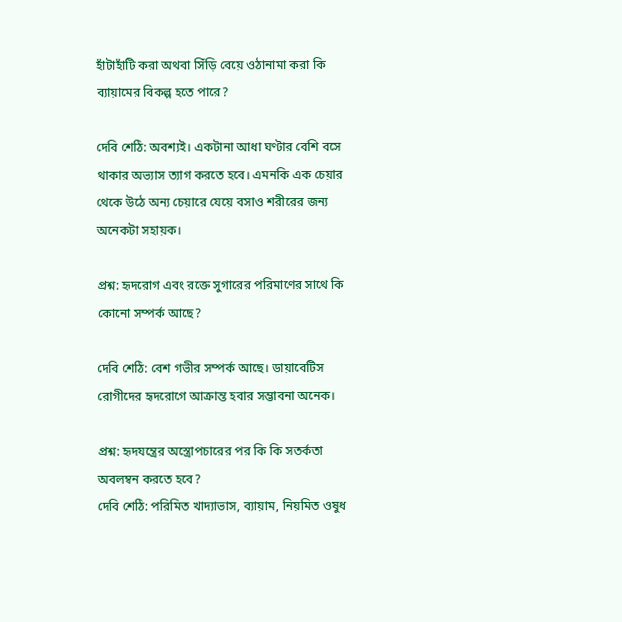হাঁটাহাঁটি করা অথবা সিঁড়ি বেয়ে ওঠানামা করা কি ব্যায়ামের বিকল্প হতে পারে?

দেবি শেঠি: অবশ্যই। একটানা আধা ঘণ্টার বেশি বসে থাকার অভ্যাস ত্যাগ করতে হবে। এমনকি এক চেয়ার থেকে উঠে অন্য চেয়ারে যেয়ে বসাও শরীরের জন্য অনেকটা সহায়ক।

প্রশ্ন: হৃদরোগ এবং রক্তে সুগারের পরিমাণের সাথে কি কোনো সম্পর্ক আছে?

দেবি শেঠি: বেশ গভীর সম্পর্ক আছে। ডায়াবেটিস রোগীদের হৃদরোগে আক্রান্ত হবার সম্ভাবনা অনেক।

প্রশ্ন: হৃদযন্ত্রের অস্ত্রোপচারের পর কি কি সতর্কতা অবলম্বন করতে হবে?
দেবি শেঠি: পরিমিত খাদ্যাভাস, ব্যায়াম, নিয়মিত ওষুধ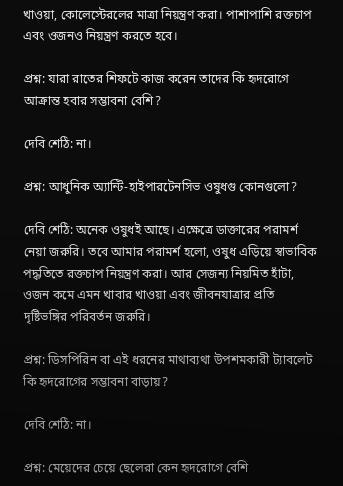খাওয়া, কোলেস্টেরলের মাত্রা নিয়ন্ত্রণ করা। পাশাপাশি রক্তচাপ এবং ওজনও নিয়ন্ত্রণ করতে হবে।

প্রশ্ন: যারা রাতের শিফটে কাজ করেন তাদের কি হৃদরোগে আক্রান্ত হবার সম্ভাবনা বেশি?

দেবি শেঠি: না।

প্রশ্ন: আধুনিক অ্যান্টি-হাইপারটেনসিভ ওষুধগু কোনগুলো?

দেবি শেঠি: অনেক ওষুধই আছে। এক্ষেত্রে ডাক্তারের পরামর্শ নেয়া জরুরি। তবে আমার পরামর্শ হলো, ওষুধ এড়িয়ে স্বাভাবিক পদ্ধতিতে রক্তচাপ নিয়ন্ত্রণ করা। আর সেজন্য নিয়মিত হাঁটা, ওজন কমে এমন খাবার খাওয়া এবং জীবনযাত্রার প্রতি দৃষ্টিভঙ্গির পরিবর্তন জরুরি।

প্রশ্ন: ডিসপিরিন বা এই ধরনের মাথাব্যথা উপশমকারী ট্যাবলেট কি হৃদরোগের সম্ভাবনা বাড়ায়?

দেবি শেঠি: না।

প্রশ্ন: মেয়েদের চেয়ে ছেলেরা কেন হৃদরোগে বেশি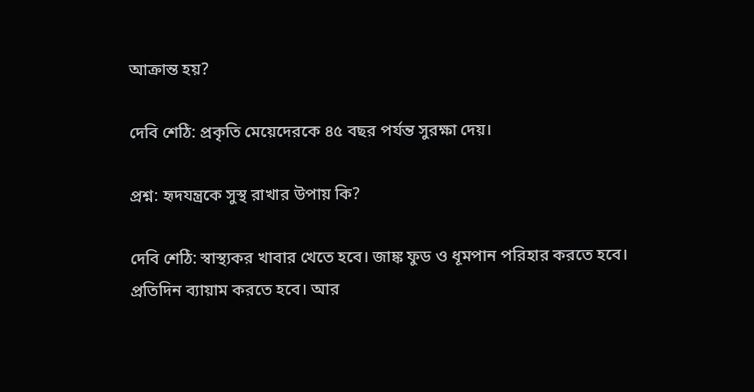আক্রান্ত হয়?

দেবি শেঠি: প্রকৃতি মেয়েদেরকে ৪৫ বছর পর্যন্ত সুরক্ষা দেয়।

প্রশ্ন: হৃদযন্ত্রকে সুস্থ রাখার উপায় কি?

দেবি শেঠি: স্বাস্থ্যকর খাবার খেতে হবে। জাঙ্ক ফুড ও ধূমপান পরিহার করতে হবে। প্রতিদিন ব্যায়াম করতে হবে। আর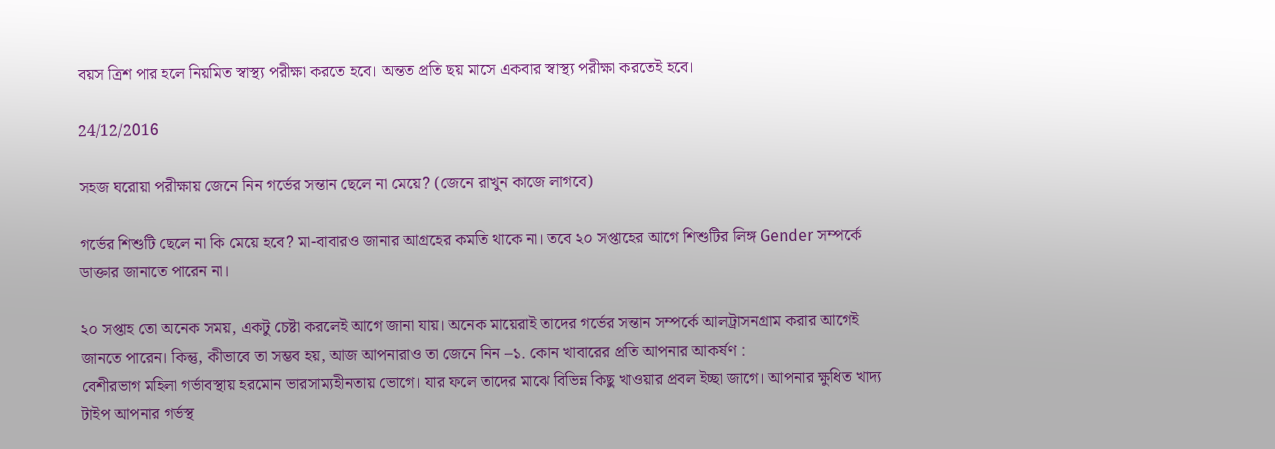বয়স ত্রিশ পার হলে নিয়মিত স্বাস্থ্য পরীক্ষা করতে হবে। অন্তত প্রতি ছয় মাসে একবার স্বাস্থ্য পরীক্ষা করতেই হবে।

24/12/2016

সহজ ঘরোয়া পরীক্ষায় জেনে নিন গর্ভের সন্তান ছেলে না মেয়ে? (জেনে রাখুন কাজে লাগবে)

গর্ভের শিশুটি ছেলে না কি মেয়ে হবে? মা-বাবারও জানার আগ্রহের কমতি থাকে না। তবে ২০ সপ্তাহের আগে শিশুটির লিঙ্গ Gender সম্পর্কে ডাক্তার জানাতে পারেন না।

২০ সপ্তাহ তো অনেক সময়, একটু চেষ্টা করলেই আগে জানা যায়। অনেক মায়েরাই তাদের গর্ভের সন্তান সম্পর্কে আলট্রাসনগ্রাম করার আগেই জানতে পারেন। কিন্তু, কীভাবে তা সম্ভব হয়, আজ আপনারাও তা জেনে নিন –১. কোন খাবারের প্রতি আপনার আকর্ষণ :
বেশীরভাগ মহিলা গর্ভাবস্থায় হরমোন ভারসাম্যহীনতায় ভোগে। যার ফলে তাদের মাঝে বিভিন্ন কিছু খাওয়ার প্রবল ইচ্ছা জাগে। আপনার ক্ষুধিত খাদ্য টাইপ আপনার গর্ভস্থ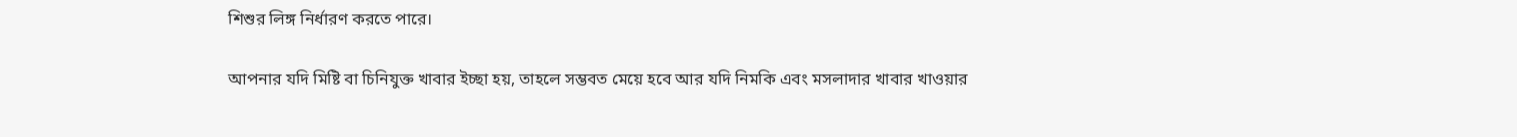শিশুর লিঙ্গ নির্ধারণ করতে পারে।

আপনার যদি মিষ্টি বা চিনিযুক্ত খাবার ইচ্ছা হয়, তাহলে সম্ভবত মেয়ে হবে আর যদি নিমকি এবং মসলাদার খাবার খাওয়ার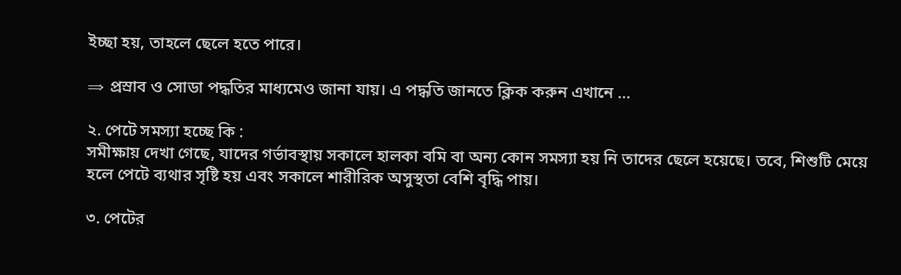ইচ্ছা হয়, তাহলে ছেলে হতে পারে।

⇒ প্রস্রাব ও সোডা পদ্ধতির মাধ্যমেও জানা যায়। এ পদ্ধতি জানতে ক্লিক করুন এখানে …

২. পেটে সমস্যা হচ্ছে কি :
সমীক্ষায় দেখা গেছে, যাদের গর্ভাবস্থায় সকালে হালকা বমি বা অন্য কোন সমস্যা হয় নি তাদের ছেলে হয়েছে। তবে, শিশুটি মেয়ে হলে পেটে ব্যথার সৃষ্টি হয় এবং সকালে শারীরিক অসুস্থতা বেশি বৃদ্ধি পায়।

৩. পেটের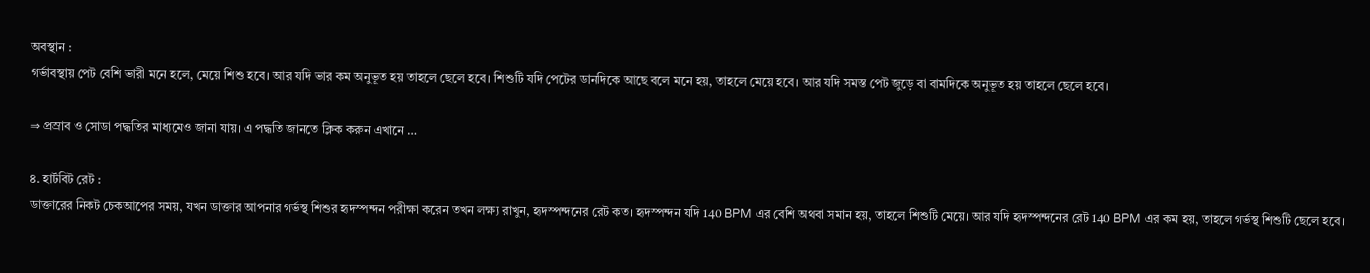অবস্থান :
গর্ভাবস্থায় পেট বেশি ভারী মনে হলে, মেয়ে শিশু হবে। আর যদি ভার কম অনুভূত হয় তাহলে ছেলে হবে। শিশুটি যদি পেটের ডানদিকে আছে বলে মনে হয়, তাহলে মেয়ে হবে। আর যদি সমস্ত পেট জুড়ে বা বামদিকে অনুভূত হয় তাহলে ছেলে হবে।

⇒ প্রস্রাব ও সোডা পদ্ধতির মাধ্যমেও জানা যায়। এ পদ্ধতি জানতে ক্লিক করুন এখানে …

৪. হার্টবিট রেট :
ডাক্তারের নিকট চেকআপের সময়, যখন ডাক্তার আপনার গর্ভস্থ শিশুর হৃদস্পন্দন পরীক্ষা করেন তখন লক্ষ্য রাখুন, হৃদস্পন্দনের রেট কত। হৃদস্পন্দন যদি 140 BPM এর বেশি অথবা সমান হয়, তাহলে শিশুটি মেয়ে। আর যদি হৃদস্পন্দনের রেট 140 BPM এর কম হয়, তাহলে গর্ভস্থ শিশুটি ছেলে হবে।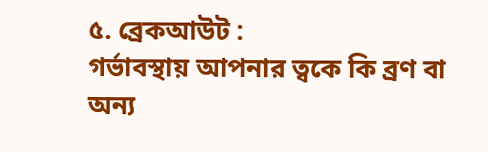৫. ব্রেকআউট :
গর্ভাবস্থায় আপনার ত্বকে কি ব্রণ বা অন্য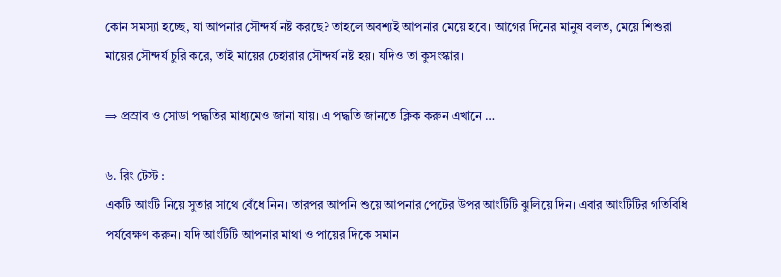কোন সমস্যা হচ্ছে, যা আপনার সৌন্দর্য নষ্ট করছে? তাহলে অবশ্যই আপনার মেয়ে হবে। আগের দিনের মানুষ বলত, মেয়ে শিশুরা মায়ের সৌন্দর্য চুরি করে, তাই মায়ের চেহারার সৌন্দর্য নষ্ট হয়। যদিও তা কুসংস্কার।

⇒ প্রস্রাব ও সোডা পদ্ধতির মাধ্যমেও জানা যায়। এ পদ্ধতি জানতে ক্লিক করুন এখানে …

৬. রিং টেস্ট :
একটি আংটি নিয়ে সুতার সাথে বেঁধে নিন। তারপর আপনি শুয়ে আপনার পেটের উপর আংটিটি ঝুলিয়ে দিন। এবার আংটিটির গতিবিধি পর্যবেক্ষণ করুন। যদি আংটিটি আপনার মাথা ও পায়ের দিকে সমান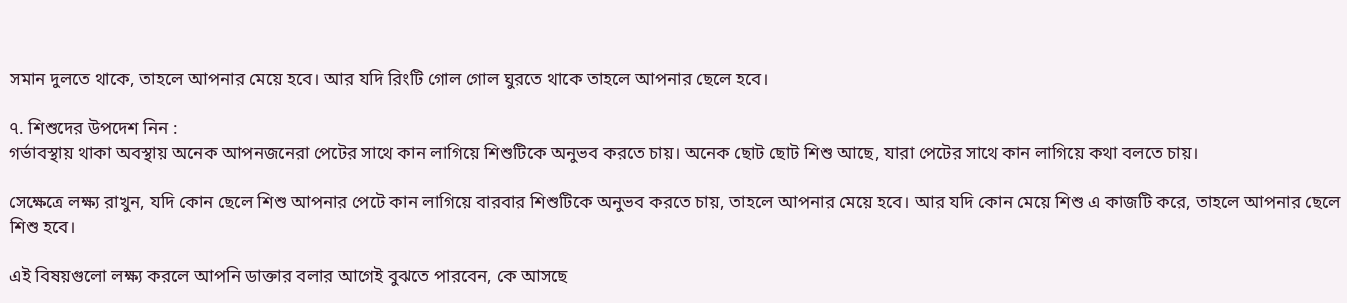সমান দুলতে থাকে, তাহলে আপনার মেয়ে হবে। আর যদি রিংটি গোল গোল ঘুরতে থাকে তাহলে আপনার ছেলে হবে।

৭. শিশুদের উপদেশ নিন :
গর্ভাবস্থায় থাকা অবস্থায় অনেক আপনজনেরা পেটের সাথে কান লাগিয়ে শিশুটিকে অনুভব করতে চায়। অনেক ছোট ছোট শিশু আছে, যারা পেটের সাথে কান লাগিয়ে কথা বলতে চায়।

সেক্ষেত্রে লক্ষ্য রাখুন, যদি কোন ছেলে শিশু আপনার পেটে কান লাগিয়ে বারবার শিশুটিকে অনুভব করতে চায়, তাহলে আপনার মেয়ে হবে। আর যদি কোন মেয়ে শিশু এ কাজটি করে, তাহলে আপনার ছেলে শিশু হবে।

এই বিষয়গুলো লক্ষ্য করলে আপনি ডাক্তার বলার আগেই বুঝতে পারবেন, কে আসছে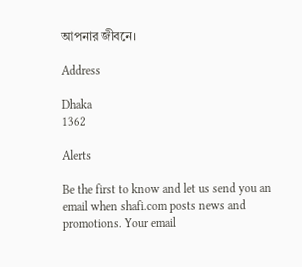আপনার জীবনে।

Address

Dhaka
1362

Alerts

Be the first to know and let us send you an email when shafi.com posts news and promotions. Your email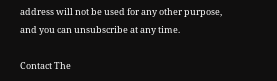address will not be used for any other purpose, and you can unsubscribe at any time.

Contact The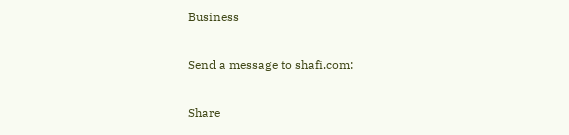Business

Send a message to shafi.com:

Share